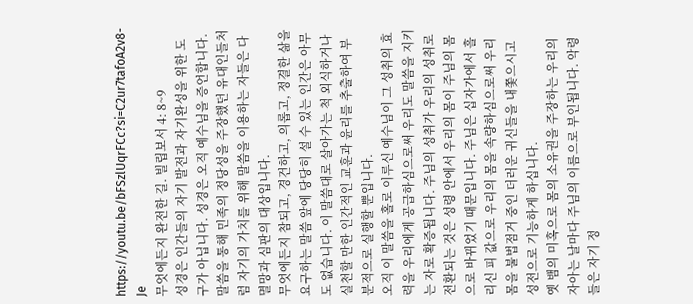https://youtu.be/bFSzlUqrFCc?si=C2ur7tafoA2v8-Je
무엇에든지 완전한 길. 빌립보서 4: 8~9
성경은 인간들의 자기 발전과 자기완성을 위한 도구가 아닙니다. 성경은 오직 예수님을 증언합니다. 말씀을 통해 민족의 정당성을 주장했던 유대인들처럼 자기의 가치를 위해 말씀을 이용하는 자들은 다 멸망과 심판의 대상입니다.
무엇에든지 참되고, 경건하고, 의롭고, 정결한 삶을 요구하는 말씀 앞에 당당히 설 수 있는 인간은 아무도 없습니다. 이 말씀대로 살아가는 척 외식하거나 실천할 만한 인간적인 교훈과 윤리를 추출하여 부분적으로 실행할 뿐입니다.
오직 이 말씀을 홀로 이루신 예수님이 그 성취의 효력을 우리에게 공급하심으로써 우리도 말씀을 지키는 자로 확증됩니다. 주님의 성취가 우리의 성취로 전환되는 것은 성령 안에서 우리의 몸이 주님의 몸으로 바뀌었기 때문입니다. 주님은 십자가에서 흘리신 피 값으로 우리의 몸을 속량하심으로써 우리 몸을 불법점거 중인 더러운 귀신들을 내쫓으시고 성전으로 기능하게 하십니다.
옛 뱀의 미혹으로 몸의 소유권을 주장하는 우리의 자아는 날마다 주님의 이름으로 부인됩니다. 악령들은 자기 정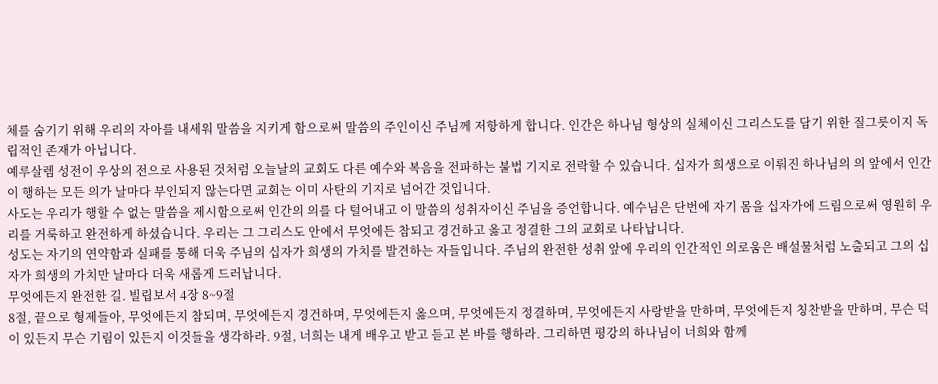체를 숨기기 위해 우리의 자아를 내세워 말씀을 지키게 함으로써 말씀의 주인이신 주님께 저항하게 합니다. 인간은 하나님 형상의 실체이신 그리스도를 담기 위한 질그릇이지 독립적인 존재가 아닙니다.
예루살렘 성전이 우상의 전으로 사용된 것처럼 오늘날의 교회도 다른 예수와 복음을 전파하는 불법 기지로 전락할 수 있습니다. 십자가 희생으로 이뤄진 하나님의 의 앞에서 인간이 행하는 모든 의가 날마다 부인되지 않는다면 교회는 이미 사탄의 기지로 넘어간 것입니다.
사도는 우리가 행할 수 없는 말씀을 제시함으로써 인간의 의를 다 털어내고 이 말씀의 성취자이신 주님을 증언합니다. 예수님은 단번에 자기 몸을 십자가에 드림으로써 영원히 우리를 거룩하고 완전하게 하셨습니다. 우리는 그 그리스도 안에서 무엇에든 참되고 경건하고 옳고 정결한 그의 교회로 나타납니다.
성도는 자기의 연약함과 실패를 통해 더욱 주님의 십자가 희생의 가치를 발견하는 자들입니다. 주님의 완전한 성취 앞에 우리의 인간적인 의로움은 배설물처럼 노출되고 그의 십자가 희생의 가치만 날마다 더욱 새롭게 드러납니다.
무엇에든지 완전한 길. 빌립보서 4장 8~9절
8절, 끝으로 형제들아, 무엇에든지 참되며, 무엇에든지 경건하며, 무엇에든지 옳으며, 무엇에든지 정결하며, 무엇에든지 사랑받을 만하며, 무엇에든지 칭찬받을 만하며, 무슨 덕이 있든지 무슨 기림이 있든지 이것들을 생각하라. 9절, 너희는 내게 배우고 받고 듣고 본 바를 행하라. 그리하면 평강의 하나님이 너희와 함께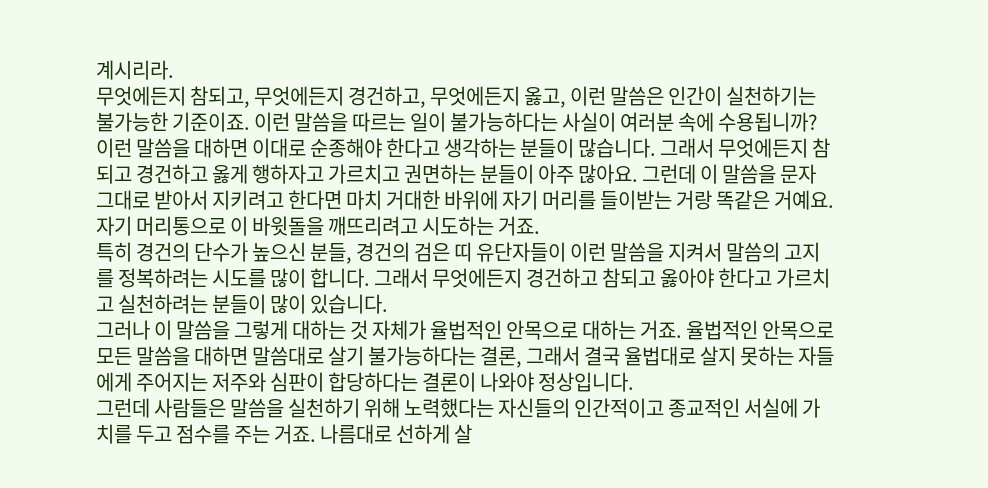계시리라.
무엇에든지 참되고, 무엇에든지 경건하고, 무엇에든지 옳고, 이런 말씀은 인간이 실천하기는 불가능한 기준이죠. 이런 말씀을 따르는 일이 불가능하다는 사실이 여러분 속에 수용됩니까?
이런 말씀을 대하면 이대로 순종해야 한다고 생각하는 분들이 많습니다. 그래서 무엇에든지 참되고 경건하고 옳게 행하자고 가르치고 권면하는 분들이 아주 많아요. 그런데 이 말씀을 문자 그대로 받아서 지키려고 한다면 마치 거대한 바위에 자기 머리를 들이받는 거랑 똑같은 거예요. 자기 머리통으로 이 바윗돌을 깨뜨리려고 시도하는 거죠.
특히 경건의 단수가 높으신 분들, 경건의 검은 띠 유단자들이 이런 말씀을 지켜서 말씀의 고지를 정복하려는 시도를 많이 합니다. 그래서 무엇에든지 경건하고 참되고 옳아야 한다고 가르치고 실천하려는 분들이 많이 있습니다.
그러나 이 말씀을 그렇게 대하는 것 자체가 율법적인 안목으로 대하는 거죠. 율법적인 안목으로 모든 말씀을 대하면 말씀대로 살기 불가능하다는 결론, 그래서 결국 율법대로 살지 못하는 자들에게 주어지는 저주와 심판이 합당하다는 결론이 나와야 정상입니다.
그런데 사람들은 말씀을 실천하기 위해 노력했다는 자신들의 인간적이고 종교적인 서실에 가치를 두고 점수를 주는 거죠. 나름대로 선하게 살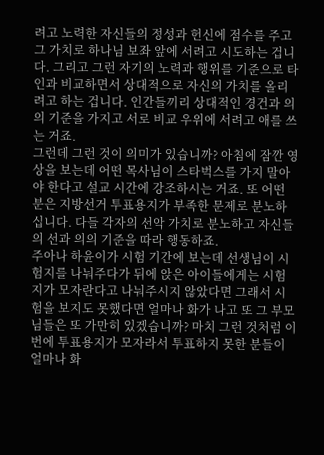려고 노력한 자신들의 정성과 헌신에 점수를 주고 그 가치로 하나님 보좌 앞에 서려고 시도하는 겁니다. 그리고 그런 자기의 노력과 행위를 기준으로 타인과 비교하면서 상대적으로 자신의 가치를 올리려고 하는 겁니다. 인간들끼리 상대적인 경건과 의의 기준을 가지고 서로 비교 우위에 서려고 애를 쓰는 거죠.
그런데 그런 것이 의미가 있습니까? 아침에 잠깐 영상을 보는데 어떤 목사님이 스타벅스를 가지 말아야 한다고 설교 시간에 강조하시는 거죠. 또 어떤 분은 지방선거 투표용지가 부족한 문제로 분노하십니다. 다들 각자의 선악 가치로 분노하고 자신들의 선과 의의 기준을 따라 행동하죠.
주아나 하윤이가 시험 기간에 보는데 선생님이 시험지를 나눠주다가 뒤에 앉은 아이들에게는 시험지가 모자란다고 나눠주시지 않았다면 그래서 시험을 보지도 못했다면 얼마나 화가 나고 또 그 부모님들은 또 가만히 있겠습니까? 마치 그런 것처럼 이번에 투표용지가 모자라서 투표하지 못한 분들이 얼마나 화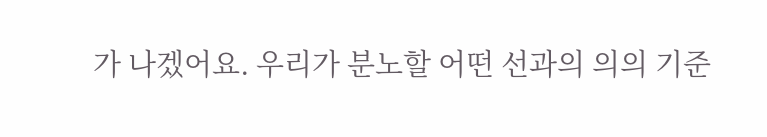가 나겠어요. 우리가 분노할 어떤 선과의 의의 기준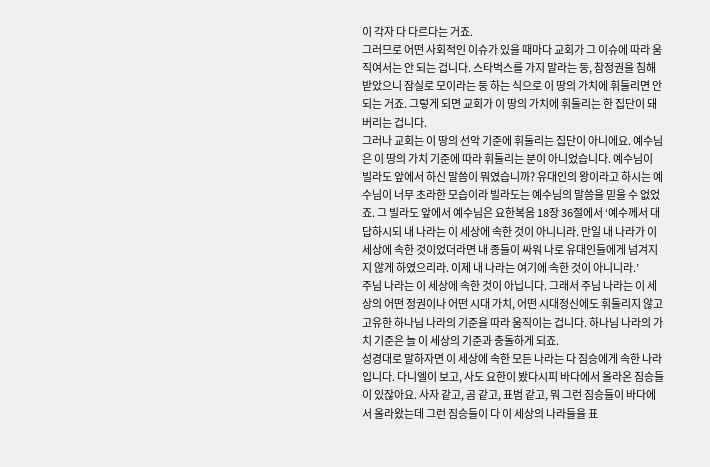이 각자 다 다르다는 거죠.
그러므로 어떤 사회적인 이슈가 있을 때마다 교회가 그 이슈에 따라 움직여서는 안 되는 겁니다. 스타벅스를 가지 말라는 둥, 참정권을 침해받았으니 잠실로 모이라는 둥 하는 식으로 이 땅의 가치에 휘둘리면 안 되는 거죠. 그렇게 되면 교회가 이 땅의 가치에 휘둘리는 한 집단이 돼버리는 겁니다.
그러나 교회는 이 땅의 선악 기준에 휘둘리는 집단이 아니에요. 예수님은 이 땅의 가치 기준에 따라 휘둘리는 분이 아니었습니다. 예수님이 빌라도 앞에서 하신 말씀이 뭐였습니까? 유대인의 왕이라고 하시는 예수님이 너무 초라한 모습이라 빌라도는 예수님의 말씀을 믿을 수 없었죠. 그 빌라도 앞에서 예수님은 요한복음 18장 36절에서 ‘예수께서 대답하시되 내 나라는 이 세상에 속한 것이 아니니라. 만일 내 나라가 이 세상에 속한 것이었더라면 내 종들이 싸워 나로 유대인들에게 넘겨지지 않게 하였으리라. 이제 내 나라는 여기에 속한 것이 아니니라.’
주님 나라는 이 세상에 속한 것이 아닙니다. 그래서 주님 나라는 이 세상의 어떤 정권이나 어떤 시대 가치, 어떤 시대정신에도 휘둘리지 않고 고유한 하나님 나라의 기준을 따라 움직이는 겁니다. 하나님 나라의 가치 기준은 늘 이 세상의 기준과 충돌하게 되죠.
성경대로 말하자면 이 세상에 속한 모든 나라는 다 짐승에게 속한 나라입니다. 다니엘이 보고, 사도 요한이 봤다시피 바다에서 올라온 짐승들이 있잖아요. 사자 같고, 곰 같고, 표범 같고, 뭐 그런 짐승들이 바다에서 올라왔는데 그런 짐승들이 다 이 세상의 나라들을 표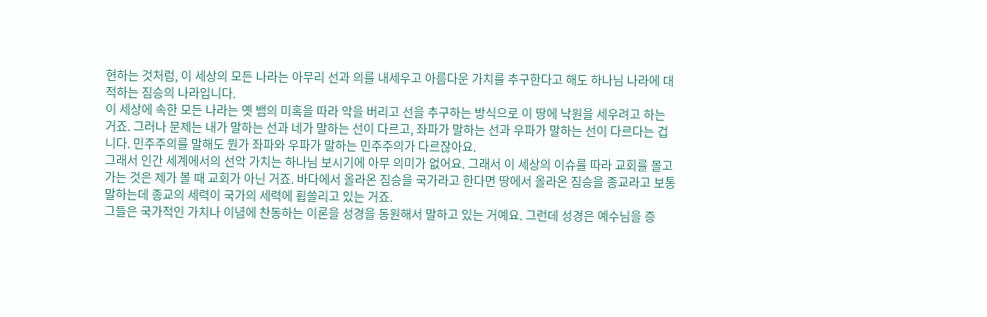현하는 것처럼, 이 세상의 모든 나라는 아무리 선과 의를 내세우고 아름다운 가치를 추구한다고 해도 하나님 나라에 대적하는 짐승의 나라입니다.
이 세상에 속한 모든 나라는 옛 뱀의 미혹을 따라 악을 버리고 선을 추구하는 방식으로 이 땅에 낙원을 세우려고 하는 거죠. 그러나 문제는 내가 말하는 선과 네가 말하는 선이 다르고, 좌파가 말하는 선과 우파가 말하는 선이 다르다는 겁니다. 민주주의를 말해도 뭔가 좌파와 우파가 말하는 민주주의가 다르잖아요.
그래서 인간 세계에서의 선악 가치는 하나님 보시기에 아무 의미가 없어요. 그래서 이 세상의 이슈를 따라 교회를 몰고 가는 것은 제가 볼 때 교회가 아닌 거죠. 바다에서 올라온 짐승을 국가라고 한다면 땅에서 올라온 짐승을 종교라고 보통 말하는데 종교의 세력이 국가의 세력에 휩쓸리고 있는 거죠.
그들은 국가적인 가치나 이념에 찬동하는 이론을 성경을 동원해서 말하고 있는 거예요. 그런데 성경은 예수님을 증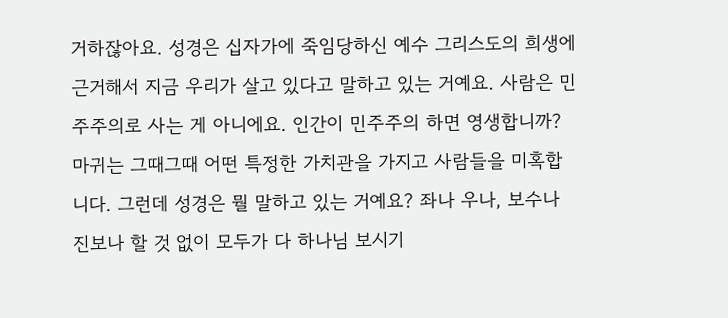거하잖아요. 성경은 십자가에 죽임당하신 예수 그리스도의 희생에 근거해서 지금 우리가 살고 있다고 말하고 있는 거예요. 사람은 민주주의로 사는 게 아니에요. 인간이 민주주의 하면 영생합니까?
마귀는 그때그때 어떤 특정한 가치관을 가지고 사람들을 미혹합니다. 그런데 성경은 뭘 말하고 있는 거예요? 좌나 우나, 보수나 진보나 할 것 없이 모두가 다 하나님 보시기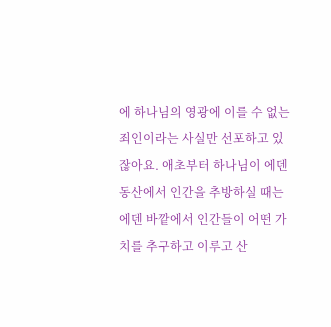에 하나님의 영광에 이를 수 없는 죄인이라는 사실만 선포하고 있잖아요. 애초부터 하나님이 에덴동산에서 인간을 추방하실 때는 에덴 바깥에서 인간들이 어떤 가치를 추구하고 이루고 산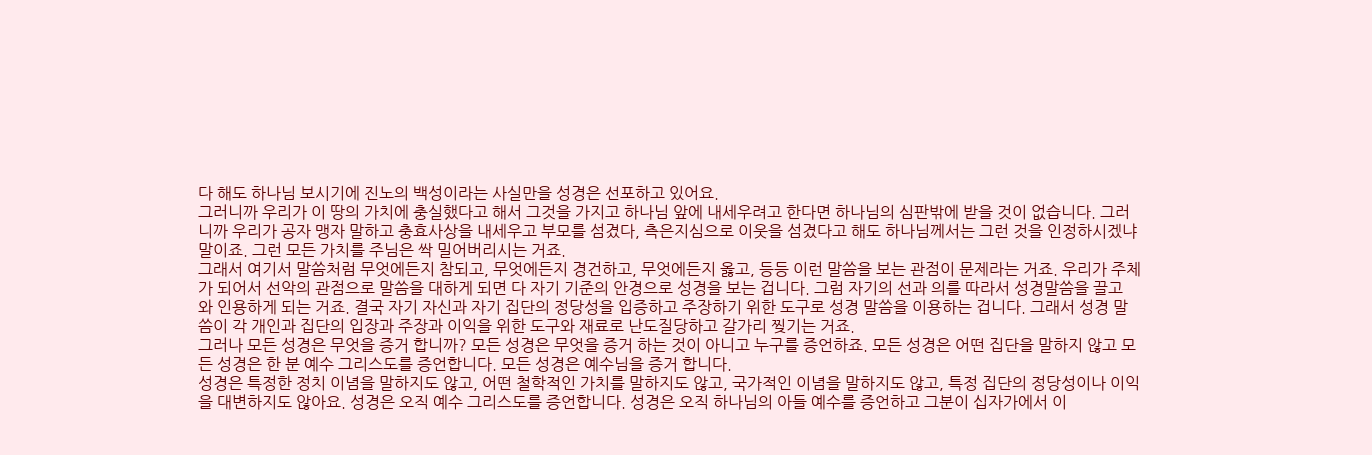다 해도 하나님 보시기에 진노의 백성이라는 사실만을 성경은 선포하고 있어요.
그러니까 우리가 이 땅의 가치에 충실했다고 해서 그것을 가지고 하나님 앞에 내세우려고 한다면 하나님의 심판밖에 받을 것이 없습니다. 그러니까 우리가 공자 맹자 말하고 충효사상을 내세우고 부모를 섬겼다, 측은지심으로 이웃을 섬겼다고 해도 하나님께서는 그런 것을 인정하시겠냐 말이죠. 그런 모든 가치를 주님은 싹 밀어버리시는 거죠.
그래서 여기서 말씀처럼 무엇에든지 참되고, 무엇에든지 경건하고, 무엇에든지 옳고, 등등 이런 말씀을 보는 관점이 문제라는 거죠. 우리가 주체가 되어서 선악의 관점으로 말씀을 대하게 되면 다 자기 기준의 안경으로 성경을 보는 겁니다. 그럼 자기의 선과 의를 따라서 성경말씀을 끌고 와 인용하게 되는 거죠. 결국 자기 자신과 자기 집단의 정당성을 입증하고 주장하기 위한 도구로 성경 말씀을 이용하는 겁니다. 그래서 성경 말씀이 각 개인과 집단의 입장과 주장과 이익을 위한 도구와 재료로 난도질당하고 갈가리 찢기는 거죠.
그러나 모든 성경은 무엇을 증거 합니까? 모든 성경은 무엇을 증거 하는 것이 아니고 누구를 증언하죠. 모든 성경은 어떤 집단을 말하지 않고 모든 성경은 한 분 예수 그리스도를 증언합니다. 모든 성경은 예수님을 증거 합니다.
성경은 특정한 정치 이념을 말하지도 않고, 어떤 철학적인 가치를 말하지도 않고, 국가적인 이념을 말하지도 않고, 특정 집단의 정당성이나 이익을 대변하지도 않아요. 성경은 오직 예수 그리스도를 증언합니다. 성경은 오직 하나님의 아들 예수를 증언하고 그분이 십자가에서 이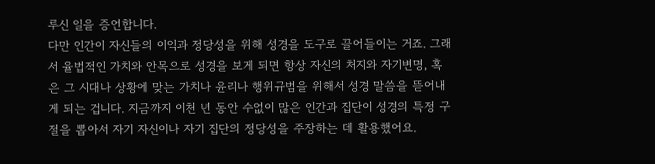루신 일을 증언합니다.
다만 인간이 자신들의 이익과 정당성을 위해 성경을 도구로 끌어들이는 거죠. 그래서 율법적인 가치와 안목으로 성경을 보게 되면 항상 자신의 처지와 자기변명, 혹은 그 시대나 상황에 맞는 가치나 윤리나 행위규범을 위해서 성경 말씀을 뜯어내게 되는 겁니다. 지금까지 이천 년 동안 수없이 많은 인간과 집단이 성경의 특정 구절을 뽑아서 자기 자신이나 자기 집단의 정당성을 주장하는 데 활용했어요.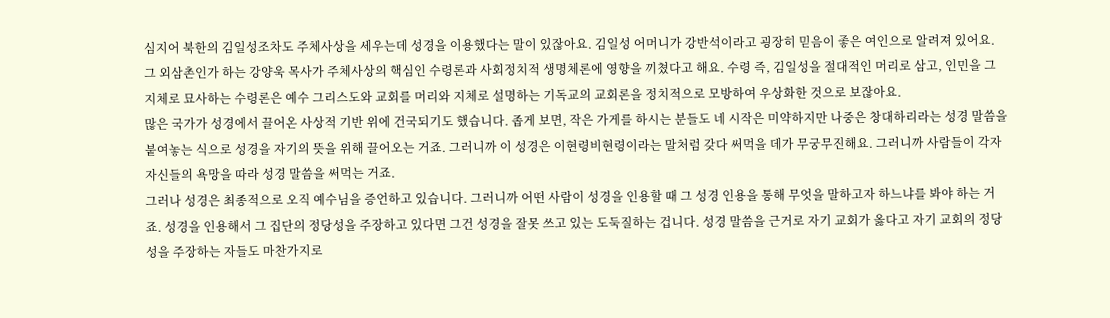심지어 북한의 김일성조차도 주체사상을 세우는데 성경을 이용했다는 말이 있잖아요. 김일성 어머니가 강반석이라고 굉장히 믿음이 좋은 여인으로 알려져 있어요. 그 외삼촌인가 하는 강양욱 목사가 주체사상의 핵심인 수령론과 사회정치적 생명체론에 영향을 끼쳤다고 해요. 수령 즉, 김일성을 절대적인 머리로 삼고, 인민을 그 지체로 묘사하는 수령론은 예수 그리스도와 교회를 머리와 지체로 설명하는 기독교의 교회론을 정치적으로 모방하여 우상화한 것으로 보잖아요.
많은 국가가 성경에서 끌어온 사상적 기반 위에 건국되기도 했습니다. 좁게 보면, 작은 가게를 하시는 분들도 네 시작은 미약하지만 나중은 창대하리라는 성경 말씀을 붙여놓는 식으로 성경을 자기의 뜻을 위해 끌어오는 거죠. 그러니까 이 성경은 이현령비현령이라는 말처럼 갖다 써먹을 데가 무궁무진해요. 그러니까 사람들이 각자 자신들의 욕망을 따라 성경 말씀을 써먹는 거죠.
그러나 성경은 최종적으로 오직 예수님을 증언하고 있습니다. 그러니까 어떤 사람이 성경을 인용할 때 그 성경 인용을 통해 무엇을 말하고자 하느냐를 봐야 하는 거죠. 성경을 인용해서 그 집단의 정당성을 주장하고 있다면 그건 성경을 잘못 쓰고 있는 도둑질하는 겁니다. 성경 말씀을 근거로 자기 교회가 옳다고 자기 교회의 정당성을 주장하는 자들도 마찬가지로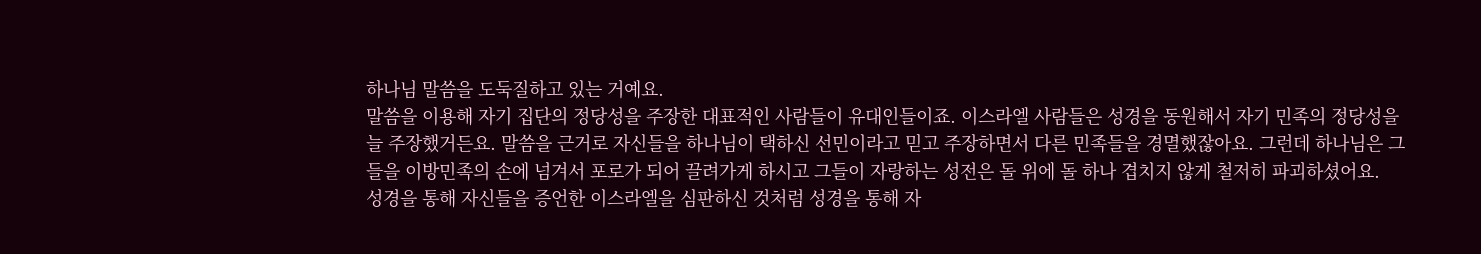하나님 말씀을 도둑질하고 있는 거예요.
말씀을 이용해 자기 집단의 정당성을 주장한 대표적인 사람들이 유대인들이죠. 이스라엘 사람들은 성경을 동원해서 자기 민족의 정당성을 늘 주장했거든요. 말씀을 근거로 자신들을 하나님이 택하신 선민이라고 믿고 주장하면서 다른 민족들을 경멸했잖아요. 그런데 하나님은 그들을 이방민족의 손에 넘겨서 포로가 되어 끌려가게 하시고 그들이 자랑하는 성전은 돌 위에 돌 하나 겹치지 않게 철저히 파괴하셨어요.
성경을 통해 자신들을 증언한 이스라엘을 심판하신 것처럼 성경을 통해 자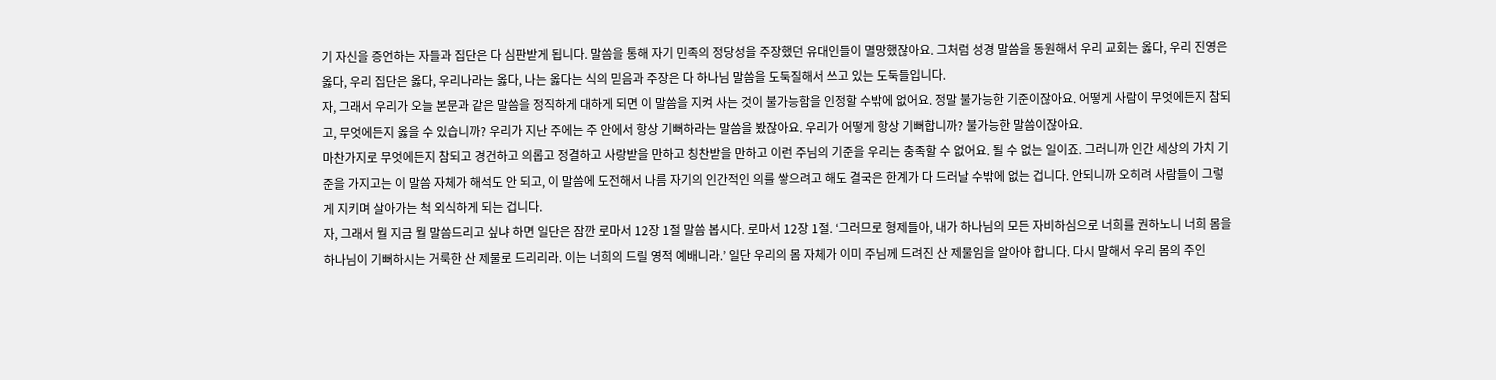기 자신을 증언하는 자들과 집단은 다 심판받게 됩니다. 말씀을 통해 자기 민족의 정당성을 주장했던 유대인들이 멸망했잖아요. 그처럼 성경 말씀을 동원해서 우리 교회는 옳다, 우리 진영은 옳다, 우리 집단은 옳다, 우리나라는 옳다, 나는 옳다는 식의 믿음과 주장은 다 하나님 말씀을 도둑질해서 쓰고 있는 도둑들입니다.
자, 그래서 우리가 오늘 본문과 같은 말씀을 정직하게 대하게 되면 이 말씀을 지켜 사는 것이 불가능함을 인정할 수밖에 없어요. 정말 불가능한 기준이잖아요. 어떻게 사람이 무엇에든지 참되고, 무엇에든지 옳을 수 있습니까? 우리가 지난 주에는 주 안에서 항상 기뻐하라는 말씀을 봤잖아요. 우리가 어떻게 항상 기뻐합니까? 불가능한 말씀이잖아요.
마찬가지로 무엇에든지 참되고 경건하고 의롭고 정결하고 사랑받을 만하고 칭찬받을 만하고 이런 주님의 기준을 우리는 충족할 수 없어요. 될 수 없는 일이죠. 그러니까 인간 세상의 가치 기준을 가지고는 이 말씀 자체가 해석도 안 되고, 이 말씀에 도전해서 나름 자기의 인간적인 의를 쌓으려고 해도 결국은 한계가 다 드러날 수밖에 없는 겁니다. 안되니까 오히려 사람들이 그렇게 지키며 살아가는 척 외식하게 되는 겁니다.
자, 그래서 뭘 지금 뭘 말씀드리고 싶냐 하면 일단은 잠깐 로마서 12장 1절 말씀 봅시다. 로마서 12장 1절. ‘그러므로 형제들아, 내가 하나님의 모든 자비하심으로 너희를 권하노니 너희 몸을 하나님이 기뻐하시는 거룩한 산 제물로 드리리라. 이는 너희의 드릴 영적 예배니라.’ 일단 우리의 몸 자체가 이미 주님께 드려진 산 제물임을 알아야 합니다. 다시 말해서 우리 몸의 주인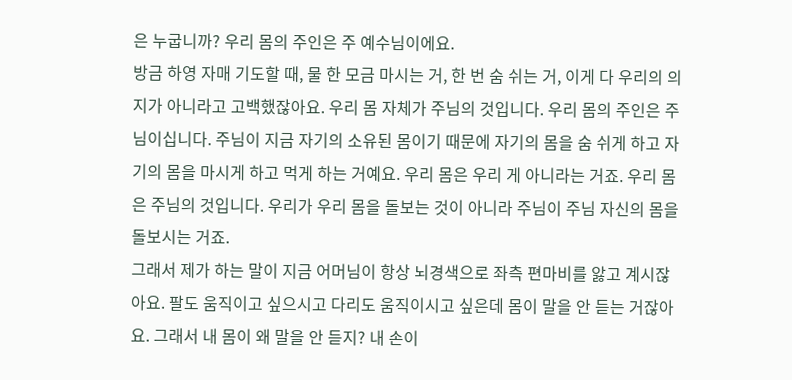은 누굽니까? 우리 몸의 주인은 주 예수님이에요.
방금 하영 자매 기도할 때, 물 한 모금 마시는 거, 한 번 숨 쉬는 거, 이게 다 우리의 의지가 아니라고 고백했잖아요. 우리 몸 자체가 주님의 것입니다. 우리 몸의 주인은 주님이십니다. 주님이 지금 자기의 소유된 몸이기 때문에 자기의 몸을 숨 쉬게 하고 자기의 몸을 마시게 하고 먹게 하는 거예요. 우리 몸은 우리 게 아니라는 거죠. 우리 몸은 주님의 것입니다. 우리가 우리 몸을 돌보는 것이 아니라 주님이 주님 자신의 몸을 돌보시는 거죠.
그래서 제가 하는 말이 지금 어머님이 항상 뇌경색으로 좌측 편마비를 앓고 계시잖아요. 팔도 움직이고 싶으시고 다리도 움직이시고 싶은데 몸이 말을 안 듣는 거잖아요. 그래서 내 몸이 왜 말을 안 듣지? 내 손이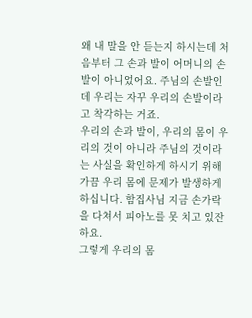왜 내 말을 안 듣는지 하시는데 처음부터 그 손과 발이 어머니의 손발이 아니었어요. 주님의 손발인데 우리는 자꾸 우리의 손발이라고 착각하는 거죠.
우리의 손과 발이, 우리의 몸이 우리의 것이 아니라 주님의 것이라는 사실을 확인하게 하시기 위해 가끔 우리 몸에 문제가 발생하게 하십니다. 함집사님 지금 손가락을 다쳐서 피아노를 못 치고 있잔하요.
그렇게 우리의 몸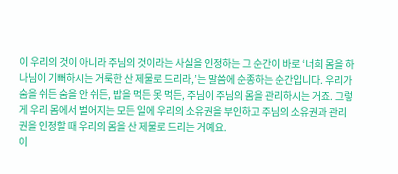이 우리의 것이 아니라 주님의 것이라는 사실을 인정하는 그 순간이 바로 ‘너희 몸을 하나님이 기뻐하시는 거룩한 산 제물로 드리라,’는 말씀에 순종하는 순간입니다. 우리가 숨을 쉬든 숨을 안 쉬든, 밥을 먹든 못 먹든, 주님이 주님의 몸을 관리하시는 거죠. 그렇게 우리 몸에서 벌어지는 모든 일에 우리의 소유권을 부인하고 주님의 소유권과 관리권을 인정할 때 우리의 몸을 산 제물로 드리는 거예요.
이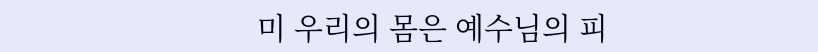미 우리의 몸은 예수님의 피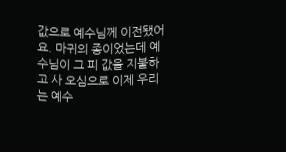값으로 예수님께 이전됐어요. 마귀의 종이었는데 예수님이 그 피 값을 지불하고 사 오심으로 이제 우리는 예수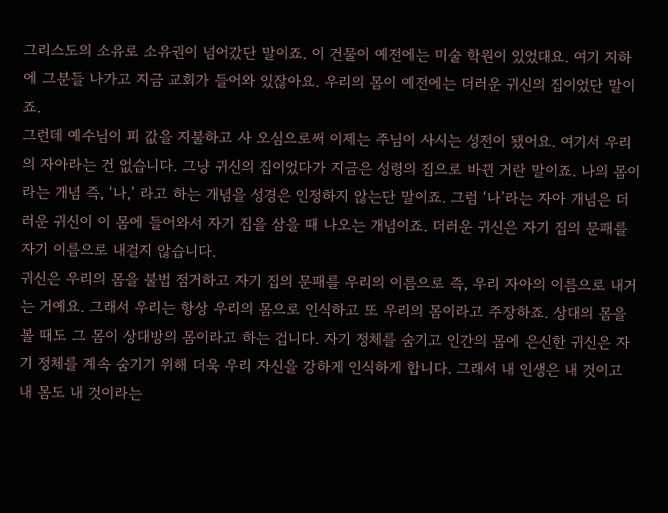그리스도의 소유로 소유권이 넘어갔단 말이죠. 이 건물이 예전에는 미술 학원이 있었대요. 여기 지하에 그분들 나가고 지금 교회가 들어와 있잖아요. 우리의 몸이 예전에는 더러운 귀신의 집이었단 말이죠.
그런데 예수님이 피 값을 지불하고 사 오심으로써 이제는 주님이 사시는 성전이 됐어요. 여기서 우리의 자아라는 건 없습니다. 그냥 귀신의 집이었다가 지금은 성령의 집으로 바뀐 거란 말이죠. 나의 몸이라는 개념 즉, ‘나,’ 라고 하는 개념을 성경은 인정하지 않는단 말이죠. 그럼 ‘나’라는 자아 개념은 더러운 귀신이 이 몸에 들어와서 자기 집을 삼을 때 나오는 개념이죠. 더러운 귀신은 자기 집의 문패를 자기 이름으로 내걸지 않습니다.
귀신은 우리의 몸을 불법 점거하고 자기 집의 문패를 우리의 이름으로 즉, 우리 자아의 이름으로 내거는 거예요. 그래서 우리는 항상 우리의 몸으로 인식하고 또 우리의 몸이라고 주장하죠. 상대의 몸을 볼 때도 그 몸이 상대방의 몸이라고 하는 겁니다. 자기 정체를 숨기고 인간의 몸에 은신한 귀신은 자기 정체를 계속 숨기기 위해 더욱 우리 자신을 강하게 인식하게 합니다. 그래서 내 인생은 내 것이고 내 몸도 내 것이라는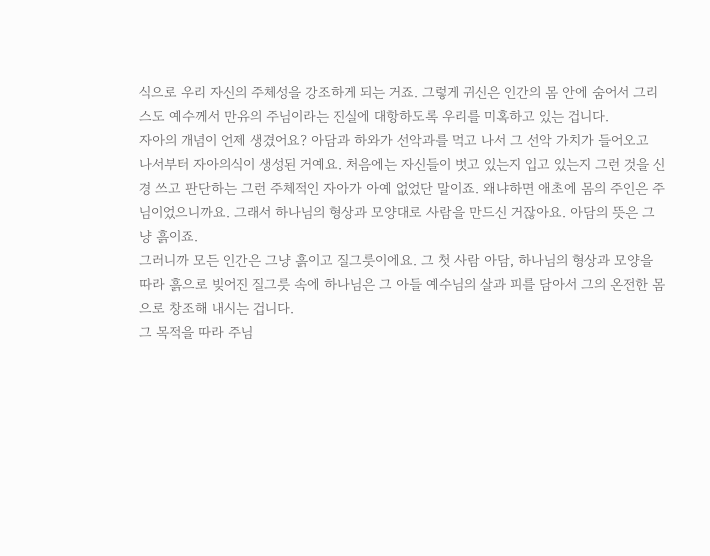식으로 우리 자신의 주체성을 강조하게 되는 거죠. 그렇게 귀신은 인간의 몸 안에 숨어서 그리스도 예수께서 만유의 주님이라는 진실에 대항하도록 우리를 미혹하고 있는 겁니다.
자아의 개념이 언제 생겼어요? 아담과 하와가 선악과를 먹고 나서 그 선악 가치가 들어오고 나서부터 자아의식이 생성된 거예요. 처음에는 자신들이 벗고 있는지 입고 있는지 그런 것을 신경 쓰고 판단하는 그런 주체적인 자아가 아예 없었단 말이죠. 왜냐하면 애초에 몸의 주인은 주님이었으니까요. 그래서 하나님의 형상과 모양대로 사람을 만드신 거잖아요. 아담의 뜻은 그냥 흙이죠.
그러니까 모든 인간은 그냥 흙이고 질그릇이에요. 그 첫 사람 아담, 하나님의 형상과 모양을 따라 흙으로 빚어진 질그릇 속에 하나님은 그 아들 예수님의 살과 피를 담아서 그의 온전한 몸으로 창조해 내시는 겁니다.
그 목적을 따라 주님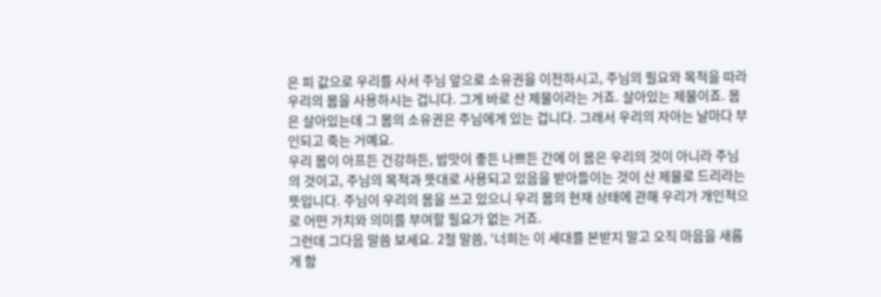은 피 값으로 우리를 사서 주님 앞으로 소유권을 이전하시고, 주님의 필요와 목적을 따라 우리의 몸을 사용하시는 겁니다. 그게 바로 산 제물이라는 거죠. 살아있는 제물이죠. 몸은 살아있는데 그 몸의 소유권은 주님에게 있는 겁니다. 그래서 우리의 자아는 날마다 부인되고 죽는 거예요.
우리 몸이 아프든 건강하든, 밥맛이 좋든 나쁘든 간에 이 몸은 우리의 것이 아니라 주님의 것이고, 주님의 목적과 뜻대로 사용되고 있음을 받아들이는 것이 산 제물로 드리라는 뜻입니다. 주님이 우리의 몸을 쓰고 있으니 우리 몸의 현재 상태에 관해 우리가 개인적으로 어떤 가치와 의미를 부여할 필요가 없는 거죠.
그런데 그다음 말씀 보세요. 2절 말씀, ‘너희는 이 세대를 본받지 말고 오직 마음을 새롭게 함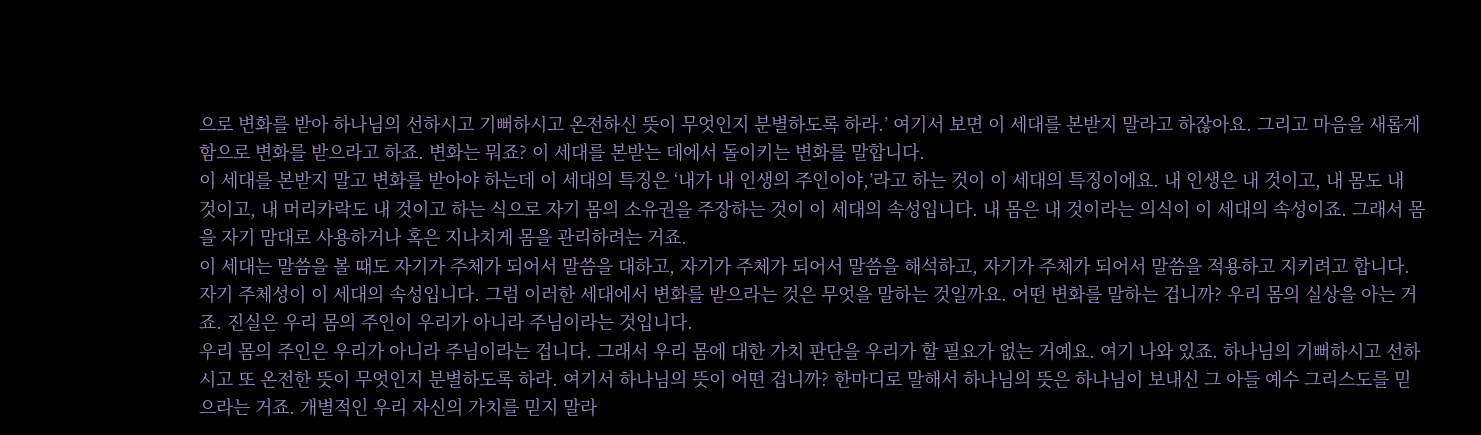으로 변화를 받아 하나님의 선하시고 기뻐하시고 온전하신 뜻이 무엇인지 분별하도록 하라.’ 여기서 보면 이 세대를 본받지 말라고 하잖아요. 그리고 마음을 새롭게 함으로 변화를 받으라고 하죠. 변화는 뭐죠? 이 세대를 본받는 데에서 돌이키는 변화를 말합니다.
이 세대를 본받지 말고 변화를 받아야 하는데 이 세대의 특징은 ‘내가 내 인생의 주인이야,’라고 하는 것이 이 세대의 특징이에요. 내 인생은 내 것이고, 내 몸도 내 것이고, 내 머리카락도 내 것이고 하는 식으로 자기 몸의 소유권을 주장하는 것이 이 세대의 속성입니다. 내 몸은 내 것이라는 의식이 이 세대의 속성이죠. 그래서 몸을 자기 맘대로 사용하거나 혹은 지나치게 몸을 관리하려는 거죠.
이 세대는 말씀을 볼 때도 자기가 주체가 되어서 말씀을 대하고, 자기가 주체가 되어서 말씀을 해석하고, 자기가 주체가 되어서 말씀을 적용하고 지키려고 합니다. 자기 주체성이 이 세대의 속성입니다. 그럼 이러한 세대에서 변화를 받으라는 것은 무엇을 말하는 것일까요. 어떤 변화를 말하는 겁니까? 우리 몸의 실상을 아는 거죠. 진실은 우리 몸의 주인이 우리가 아니라 주님이라는 것입니다.
우리 몸의 주인은 우리가 아니라 주님이라는 겁니다. 그래서 우리 몸에 대한 가치 판단을 우리가 할 필요가 없는 거예요. 여기 나와 있죠. 하나님의 기뻐하시고 선하시고 또 온전한 뜻이 무엇인지 분별하도록 하라. 여기서 하나님의 뜻이 어떤 겁니까? 한마디로 말해서 하나님의 뜻은 하나님이 보내신 그 아들 예수 그리스도를 믿으라는 거죠. 개별적인 우리 자신의 가치를 믿지 말라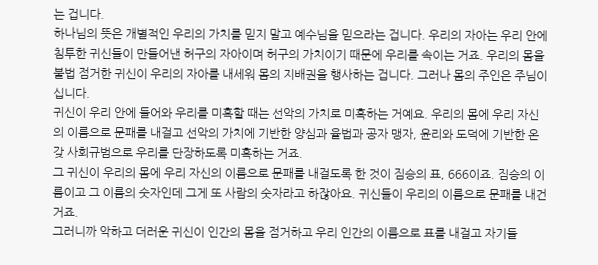는 겁니다.
하나님의 뜻은 개별적인 우리의 가치를 믿지 말고 예수님을 믿으라는 겁니다. 우리의 자아는 우리 안에 침투한 귀신들이 만들어낸 허구의 자아이며 허구의 가치이기 때문에 우리를 속이는 거죠. 우리의 몸을 불법 점거한 귀신이 우리의 자아를 내세워 몸의 지배권을 행사하는 겁니다. 그러나 몸의 주인은 주님이십니다.
귀신이 우리 안에 들어와 우리를 미혹할 때는 선악의 가치로 미혹하는 거예요. 우리의 몸에 우리 자신의 이름으로 문패를 내걸고 선악의 가치에 기반한 양심과 율법과 공자 맹자, 윤리와 도덕에 기반한 온갖 사회규범으로 우리를 단장하도록 미혹하는 거죠.
그 귀신이 우리의 몸에 우리 자신의 이름으로 문패를 내걸도록 한 것이 짐승의 표, 666이죠. 짐승의 이름이고 그 이름의 숫자인데 그게 또 사람의 숫자라고 하잖아요. 귀신들이 우리의 이름으로 문패를 내건 거죠.
그러니까 악하고 더러운 귀신이 인간의 몸을 점거하고 우리 인간의 이름으로 표를 내걸고 자기들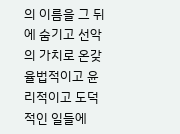의 이름을 그 뒤에 숨기고 선악의 가치로 온갖 율법적이고 윤리적이고 도덕적인 일들에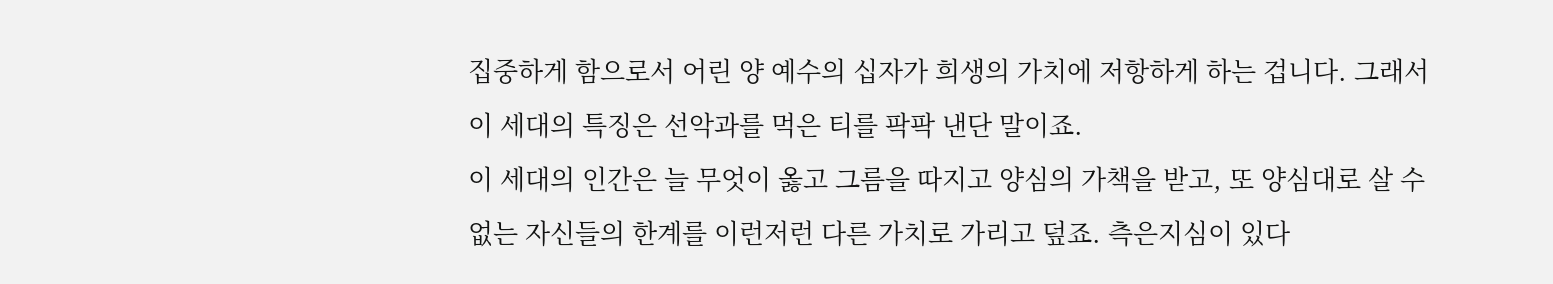집중하게 함으로서 어린 양 예수의 십자가 희생의 가치에 저항하게 하는 겁니다. 그래서 이 세대의 특징은 선악과를 먹은 티를 팍팍 낸단 말이죠.
이 세대의 인간은 늘 무엇이 옳고 그름을 따지고 양심의 가책을 받고, 또 양심대로 살 수 없는 자신들의 한계를 이런저런 다른 가치로 가리고 덮죠. 측은지심이 있다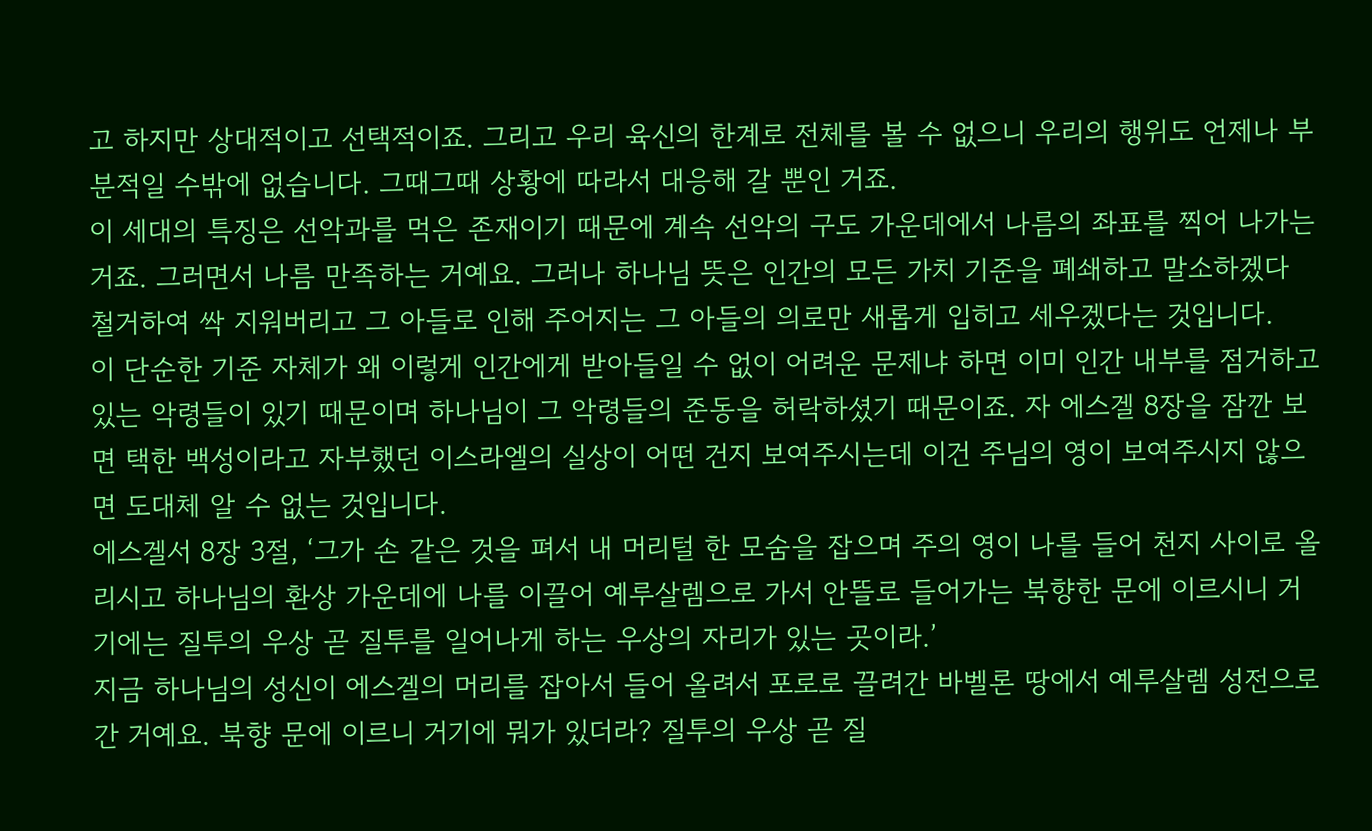고 하지만 상대적이고 선택적이죠. 그리고 우리 육신의 한계로 전체를 볼 수 없으니 우리의 행위도 언제나 부분적일 수밖에 없습니다. 그때그때 상황에 따라서 대응해 갈 뿐인 거죠.
이 세대의 특징은 선악과를 먹은 존재이기 때문에 계속 선악의 구도 가운데에서 나름의 좌표를 찍어 나가는 거죠. 그러면서 나름 만족하는 거예요. 그러나 하나님 뜻은 인간의 모든 가치 기준을 폐쇄하고 말소하겠다 철거하여 싹 지워버리고 그 아들로 인해 주어지는 그 아들의 의로만 새롭게 입히고 세우겠다는 것입니다.
이 단순한 기준 자체가 왜 이렇게 인간에게 받아들일 수 없이 어려운 문제냐 하면 이미 인간 내부를 점거하고 있는 악령들이 있기 때문이며 하나님이 그 악령들의 준동을 허락하셨기 때문이죠. 자 에스겔 8장을 잠깐 보면 택한 백성이라고 자부했던 이스라엘의 실상이 어떤 건지 보여주시는데 이건 주님의 영이 보여주시지 않으면 도대체 알 수 없는 것입니다.
에스겔서 8장 3절, ‘그가 손 같은 것을 펴서 내 머리털 한 모숨을 잡으며 주의 영이 나를 들어 천지 사이로 올리시고 하나님의 환상 가운데에 나를 이끌어 예루살렘으로 가서 안뜰로 들어가는 북향한 문에 이르시니 거기에는 질투의 우상 곧 질투를 일어나게 하는 우상의 자리가 있는 곳이라.’
지금 하나님의 성신이 에스겔의 머리를 잡아서 들어 올려서 포로로 끌려간 바벨론 땅에서 예루살렘 성전으로 간 거예요. 북향 문에 이르니 거기에 뭐가 있더라? 질투의 우상 곧 질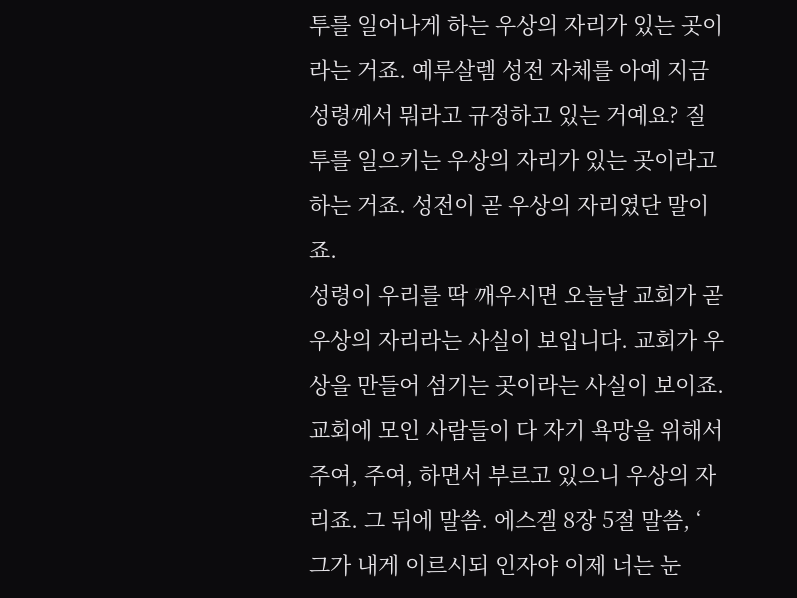투를 일어나게 하는 우상의 자리가 있는 곳이라는 거죠. 예루살렘 성전 자체를 아예 지금 성령께서 뭐라고 규정하고 있는 거예요? 질투를 일으키는 우상의 자리가 있는 곳이라고 하는 거죠. 성전이 곧 우상의 자리였단 말이죠.
성령이 우리를 딱 깨우시면 오늘날 교회가 곧 우상의 자리라는 사실이 보입니다. 교회가 우상을 만들어 섬기는 곳이라는 사실이 보이죠. 교회에 모인 사람들이 다 자기 욕망을 위해서 주여, 주여, 하면서 부르고 있으니 우상의 자리죠. 그 뒤에 말씀. 에스겔 8장 5절 말씀, ‘ 그가 내게 이르시되 인자야 이제 너는 눈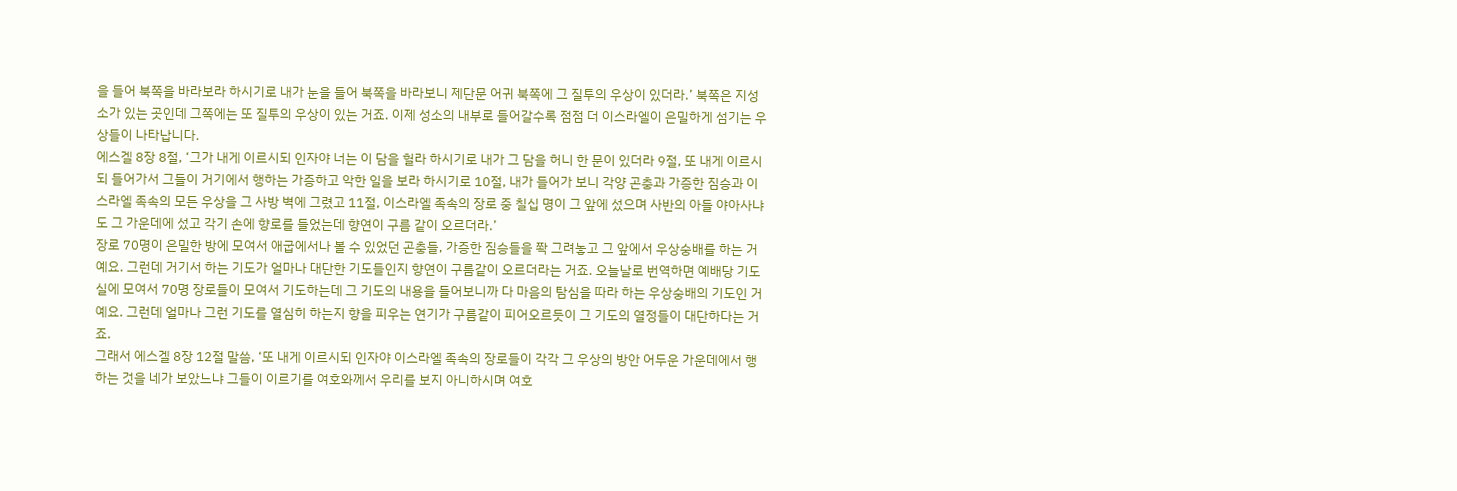을 들어 북쪽을 바라보라 하시기로 내가 눈을 들어 북쪽을 바라보니 제단문 어귀 북쪽에 그 질투의 우상이 있더라.’ 북쪽은 지성소가 있는 곳인데 그쪽에는 또 질투의 우상이 있는 거죠. 이제 성소의 내부로 들어갈수록 점점 더 이스라엘이 은밀하게 섬기는 우상들이 나타납니다.
에스겔 8장 8절, ‘그가 내게 이르시되 인자야 너는 이 담을 헐라 하시기로 내가 그 담을 허니 한 문이 있더라 9절, 또 내게 이르시되 들어가서 그들이 거기에서 행하는 가증하고 악한 일을 보라 하시기로 10절, 내가 들어가 보니 각양 곤충과 가증한 짐승과 이스라엘 족속의 모든 우상을 그 사방 벽에 그렸고 11절, 이스라엘 족속의 장로 중 칠십 명이 그 앞에 섰으며 사반의 아들 야아사냐도 그 가운데에 섰고 각기 손에 향로를 들었는데 향연이 구름 같이 오르더라.’
장로 70명이 은밀한 방에 모여서 애굽에서나 볼 수 있었던 곤충들, 가증한 짐승들을 쫙 그려놓고 그 앞에서 우상숭배를 하는 거예요. 그런데 거기서 하는 기도가 얼마나 대단한 기도들인지 향연이 구름같이 오르더라는 거죠. 오늘날로 번역하면 예배당 기도실에 모여서 70명 장로들이 모여서 기도하는데 그 기도의 내용을 들어보니까 다 마음의 탐심을 따라 하는 우상숭배의 기도인 거예요. 그런데 얼마나 그런 기도를 열심히 하는지 향을 피우는 연기가 구름같이 피어오르듯이 그 기도의 열정들이 대단하다는 거죠.
그래서 에스겔 8장 12절 말씀, ‘또 내게 이르시되 인자야 이스라엘 족속의 장로들이 각각 그 우상의 방안 어두운 가운데에서 행하는 것을 네가 보았느냐 그들이 이르기를 여호와께서 우리를 보지 아니하시며 여호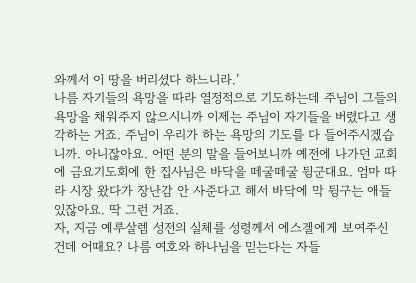와께서 이 땅을 버리셨다 하느니라.’
나름 자기들의 욕망을 따라 열정적으로 기도하는데 주님이 그들의 욕망을 채워주지 않으시니까 이제는 주님이 자기들을 버렸다고 생각하는 거죠. 주님이 우리가 하는 욕망의 기도를 다 들어주시겠습니까. 아니잖아요. 어떤 분의 말을 들어보니까 예전에 나가던 교회에 금요기도회에 한 집사님은 바닥을 떼굴떼굴 뒹군대요. 엄마 따라 시장 왔다가 장난감 안 사준다고 해서 바닥에 막 뒹구는 애들 있잖아요. 딱 그런 거죠.
자, 지금 예루살렘 성전의 실체를 성령께서 에스겔에게 보여주신 건데 어때요? 나름 여호와 하나님을 믿는다는 자들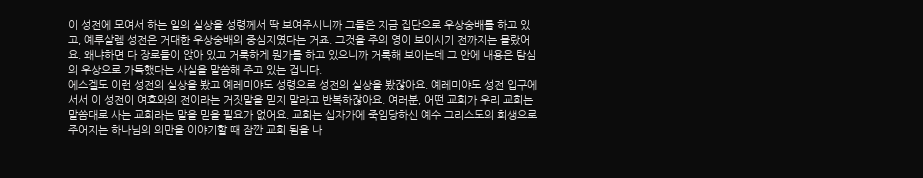이 성전에 모여서 하는 일의 실상을 성령께서 딱 보여주시니까 그들은 지금 집단으로 우상숭배를 하고 있고, 예루살렘 성전은 거대한 우상숭배의 중심지였다는 거죠. 그것을 주의 영이 보이시기 전까지는 몰랐어요. 왜냐하면 다 장로들이 앉아 있고 거룩하게 뭔가를 하고 있으니까 거룩해 보이는데 그 안에 내용은 탐심의 우상으로 가득했다는 사실을 말씀해 주고 있는 겁니다.
에스겔도 이런 성전의 실상을 봤고 예레미야도 성령으로 성전의 실상을 봤잖아요. 예레미야도 성전 입구에 서서 이 성전이 여호와의 전이라는 거짓말을 믿지 말라고 반복하잖아요. 여러분, 어떤 교회가 우리 교회는 말씀대로 사는 교회라는 말을 믿을 필요가 없어요. 교회는 십자가에 죽임당하신 예수 그리스도의 희생으로 주어지는 하나님의 의만을 이야기할 때 잠깐 교회 됨을 나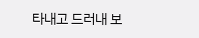타내고 드러내 보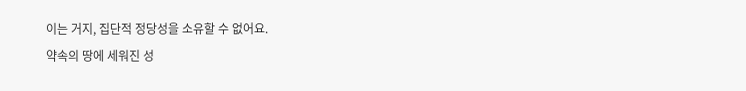이는 거지, 집단적 정당성을 소유할 수 없어요.
약속의 땅에 세워진 성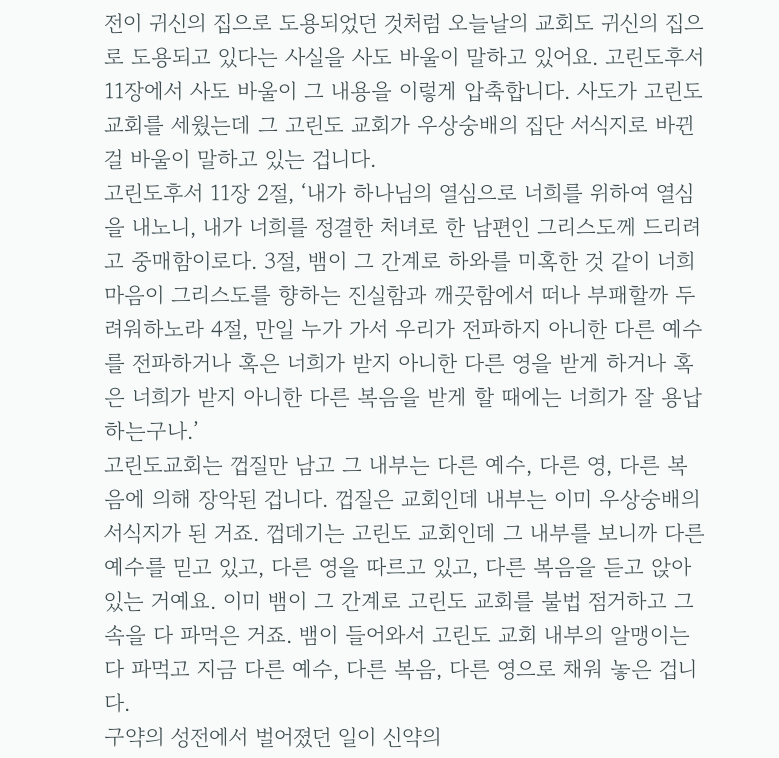전이 귀신의 집으로 도용되었던 것처럼 오늘날의 교회도 귀신의 집으로 도용되고 있다는 사실을 사도 바울이 말하고 있어요. 고린도후서 11장에서 사도 바울이 그 내용을 이렇게 압축합니다. 사도가 고린도 교회를 세웠는데 그 고린도 교회가 우상숭배의 집단 서식지로 바뀐 걸 바울이 말하고 있는 겁니다.
고린도후서 11장 2절, ‘내가 하나님의 열심으로 너희를 위하여 열심을 내노니, 내가 너희를 정결한 처녀로 한 남편인 그리스도께 드리려고 중매함이로다. 3절, 뱀이 그 간계로 하와를 미혹한 것 같이 너희 마음이 그리스도를 향하는 진실함과 깨끗함에서 떠나 부패할까 두려워하노라 4절, 만일 누가 가서 우리가 전파하지 아니한 다른 예수를 전파하거나 혹은 너희가 받지 아니한 다른 영을 받게 하거나 혹은 너희가 받지 아니한 다른 복음을 받게 할 때에는 너희가 잘 용납하는구나.’
고린도교회는 껍질만 남고 그 내부는 다른 예수, 다른 영, 다른 복음에 의해 장악된 겁니다. 껍질은 교회인데 내부는 이미 우상숭배의 서식지가 된 거죠. 껍데기는 고린도 교회인데 그 내부를 보니까 다른 예수를 믿고 있고, 다른 영을 따르고 있고, 다른 복음을 듣고 앉아 있는 거예요. 이미 뱀이 그 간계로 고린도 교회를 불법 점거하고 그 속을 다 파먹은 거죠. 뱀이 들어와서 고린도 교회 내부의 알맹이는 다 파먹고 지금 다른 예수, 다른 복음, 다른 영으로 채워 놓은 겁니다.
구약의 성전에서 벌어졌던 일이 신약의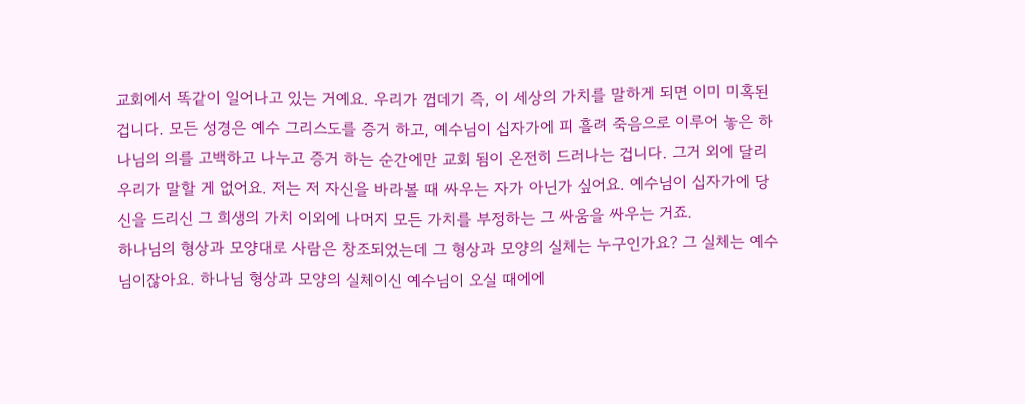교회에서 똑같이 일어나고 있는 거예요. 우리가 껍데기 즉, 이 세상의 가치를 말하게 되면 이미 미혹된 겁니다. 모든 성경은 예수 그리스도를 증거 하고, 예수님이 십자가에 피 흘려 죽음으로 이루어 놓은 하나님의 의를 고백하고 나누고 증거 하는 순간에만 교회 됨이 온전히 드러나는 겁니다. 그거 외에 달리 우리가 말할 게 없어요. 저는 저 자신을 바라볼 때 싸우는 자가 아닌가 싶어요. 예수님이 십자가에 당신을 드리신 그 희생의 가치 이외에 나머지 모든 가치를 부정하는 그 싸움을 싸우는 거죠.
하나님의 형상과 모양대로 사람은 창조되었는데 그 형상과 모양의 실체는 누구인가요? 그 실체는 예수님이잖아요. 하나님 형상과 모양의 실체이신 예수님이 오실 때에에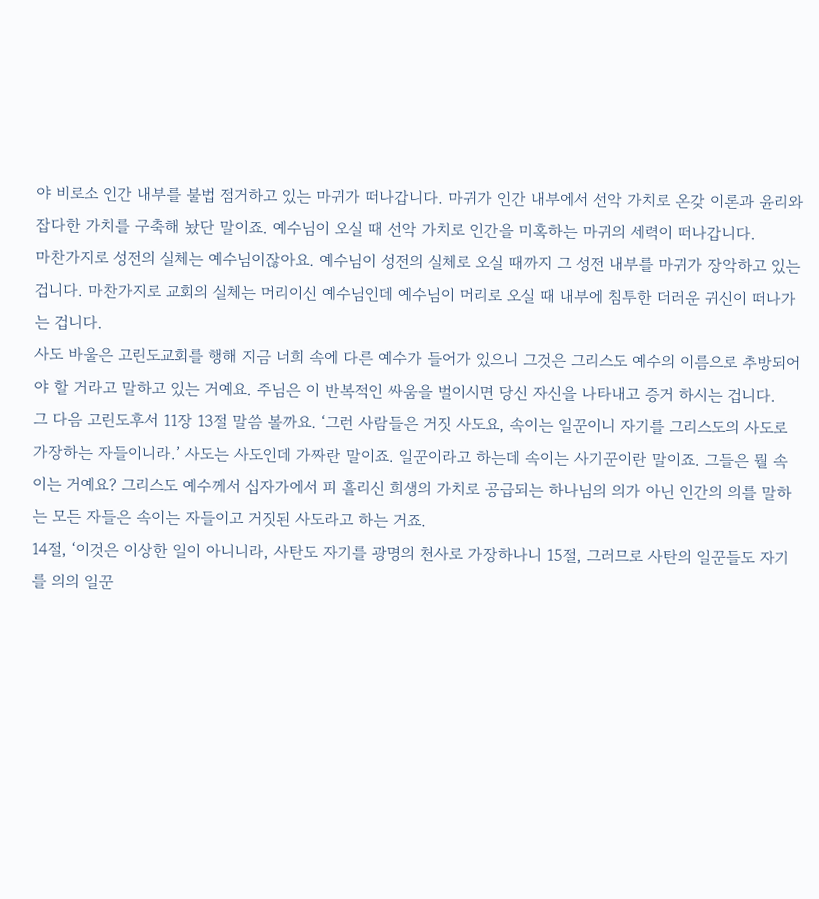야 비로소 인간 내부를 불법 점거하고 있는 마귀가 떠나갑니다. 마귀가 인간 내부에서 선악 가치로 온갖 이론과 윤리와 잡다한 가치를 구축해 놨단 말이죠. 예수님이 오실 때 선악 가치로 인간을 미혹하는 마귀의 세력이 떠나갑니다.
마찬가지로 성전의 실체는 예수님이잖아요. 예수님이 성전의 실체로 오실 때까지 그 성전 내부를 마귀가 장악하고 있는 겁니다. 마찬가지로 교회의 실체는 머리이신 예수님인데 예수님이 머리로 오실 때 내부에 침투한 더러운 귀신이 떠나가는 겁니다.
사도 바울은 고린도교회를 행해 지금 너희 속에 다른 예수가 들어가 있으니 그것은 그리스도 예수의 이름으로 추방되어야 할 거라고 말하고 있는 거예요. 주님은 이 반복적인 싸움을 벌이시면 당신 자신을 나타내고 증거 하시는 겁니다.
그 다음 고린도후서 11장 13절 말씀 볼까요. ‘그런 사람들은 거짓 사도요, 속이는 일꾼이니 자기를 그리스도의 사도로 가장하는 자들이니라.’ 사도는 사도인데 가짜란 말이죠. 일꾼이라고 하는데 속이는 사기꾼이란 말이죠. 그들은 뭘 속이는 거예요? 그리스도 예수께서 십자가에서 피 흘리신 희생의 가치로 공급되는 하나님의 의가 아닌 인간의 의를 말하는 모든 자들은 속이는 자들이고 거짓된 사도라고 하는 거죠.
14절, ‘이것은 이상한 일이 아니니라, 사탄도 자기를 광명의 천사로 가장하나니 15절, 그러므로 사탄의 일꾼들도 자기를 의의 일꾼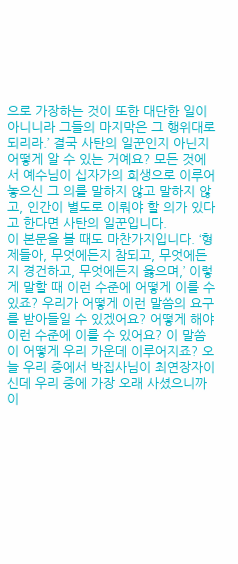으로 가장하는 것이 또한 대단한 일이 아니니라 그들의 마지막은 그 행위대로 되리라.’ 결국 사탄의 일꾼인지 아닌지 어떻게 알 수 있는 거예요? 모든 것에서 예수님이 십자가의 희생으로 이루어 놓으신 그 의를 말하지 않고 말하지 않고, 인간이 별도로 이뤄야 할 의가 있다고 한다면 사탄의 일꾼입니다.
이 본문을 볼 때도 마찬가지입니다. ‘형제들아, 무엇에든지 참되고, 무엇에든지 경건하고, 무엇에든지 옳으며,’ 이렇게 말할 때 이런 수준에 어떻게 이를 수 있죠? 우리가 어떻게 이런 말씀의 요구를 받아들일 수 있겠어요? 어떻게 해야 이런 수준에 이를 수 있어요? 이 말씀이 어떻게 우리 가운데 이루어지죠? 오늘 우리 중에서 박집사님이 최연장자이신데 우리 중에 가장 오래 사셨으니까 이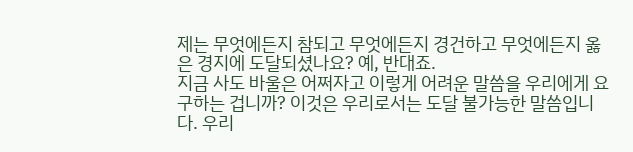제는 무엇에든지 참되고 무엇에든지 경건하고 무엇에든지 옳은 경지에 도달되셨나요? 예, 반대죠.
지금 사도 바울은 어쩌자고 이렇게 어려운 말씀을 우리에게 요구하는 겁니까? 이것은 우리로서는 도달 불가능한 말씀입니다. 우리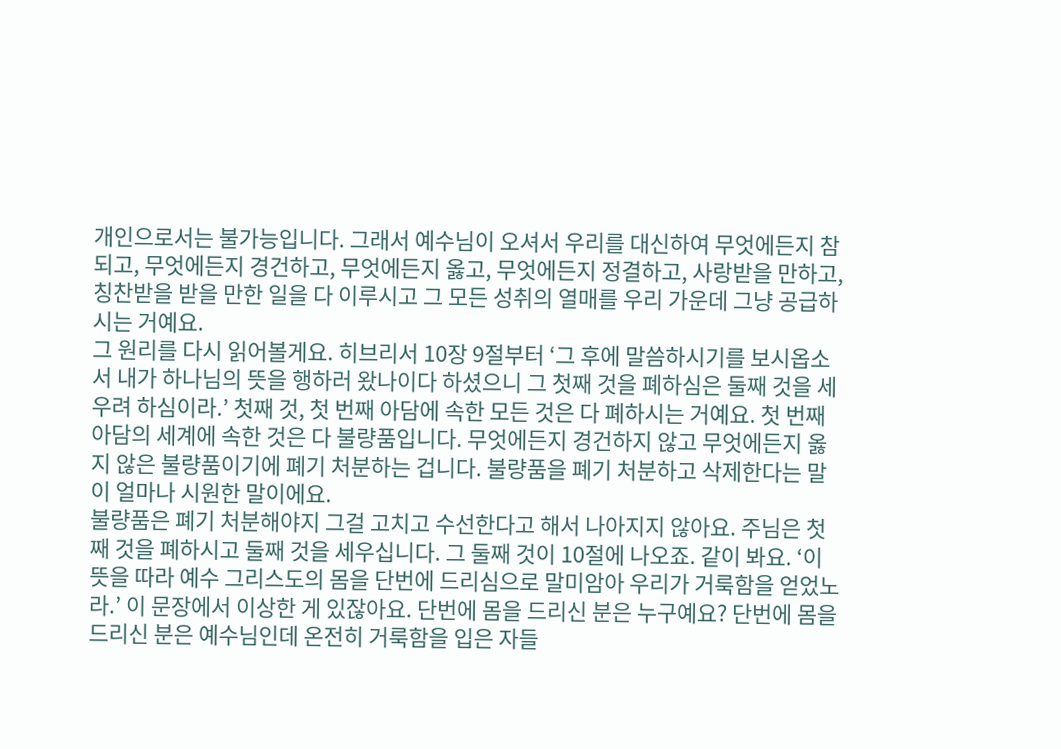개인으로서는 불가능입니다. 그래서 예수님이 오셔서 우리를 대신하여 무엇에든지 참되고, 무엇에든지 경건하고, 무엇에든지 옳고, 무엇에든지 정결하고, 사랑받을 만하고, 칭찬받을 받을 만한 일을 다 이루시고 그 모든 성취의 열매를 우리 가운데 그냥 공급하시는 거예요.
그 원리를 다시 읽어볼게요. 히브리서 10장 9절부터 ‘그 후에 말씀하시기를 보시옵소서 내가 하나님의 뜻을 행하러 왔나이다 하셨으니 그 첫째 것을 폐하심은 둘째 것을 세우려 하심이라.’ 첫째 것, 첫 번째 아담에 속한 모든 것은 다 폐하시는 거예요. 첫 번째 아담의 세계에 속한 것은 다 불량품입니다. 무엇에든지 경건하지 않고 무엇에든지 옳지 않은 불량품이기에 폐기 처분하는 겁니다. 불량품을 폐기 처분하고 삭제한다는 말이 얼마나 시원한 말이에요.
불량품은 폐기 처분해야지 그걸 고치고 수선한다고 해서 나아지지 않아요. 주님은 첫째 것을 폐하시고 둘째 것을 세우십니다. 그 둘째 것이 10절에 나오죠. 같이 봐요. ‘이 뜻을 따라 예수 그리스도의 몸을 단번에 드리심으로 말미암아 우리가 거룩함을 얻었노라.’ 이 문장에서 이상한 게 있잖아요. 단번에 몸을 드리신 분은 누구예요? 단번에 몸을 드리신 분은 예수님인데 온전히 거룩함을 입은 자들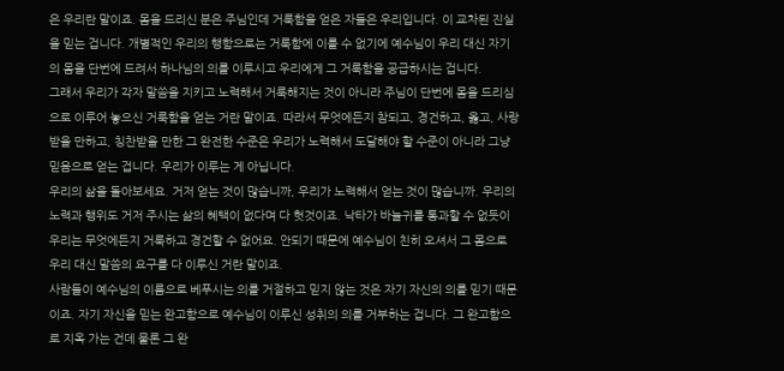은 우리란 말이죠. 몸을 드리신 분은 주님인데 거룩함을 얻은 자들은 우리입니다. 이 교차된 진실을 믿는 겁니다. 개별적인 우리의 행함으로는 거룩함에 이를 수 없기에 예수님이 우리 대신 자기의 몸을 단번에 드려서 하나님의 의를 이루시고 우리에게 그 거룩함을 공급하시는 겁니다.
그래서 우리가 각자 말씀을 지키고 노력해서 거룩해지는 것이 아니라 주님이 단번에 몸을 드리심으로 이루어 놓으신 거룩함을 얻는 거란 말이죠. 따라서 무엇에든지 참되고, 경건하고, 옳고, 사랑받을 만하고, 칭찬받을 만한 그 완전한 수준은 우리가 노력해서 도달해야 할 수준이 아니라 그냥 믿음으로 얻는 겁니다. 우리가 이루는 게 아닙니다.
우리의 삶을 돌아보세요. 거저 얻는 것이 많습니까, 우리가 노력해서 얻는 것이 많습니까. 우리의 노력과 행위도 거저 주시는 삶의 혜택이 없다며 다 헛것이죠. 낙타가 바늘귀를 통과할 수 없듯이 우리는 무엇에든지 거룩하고 경건할 수 없어요. 안되기 때문에 예수님이 친히 오셔서 그 몸으로 우리 대신 말씀의 요구를 다 이루신 거란 말이죠.
사람들이 예수님의 이름으로 베푸시는 의를 거절하고 믿지 않는 것은 자기 자신의 의를 믿기 때문이죠. 자기 자신을 믿는 완고함으로 예수님이 이루신 성취의 의를 거부하는 겁니다. 그 완고함으로 지옥 가는 건데 물론 그 완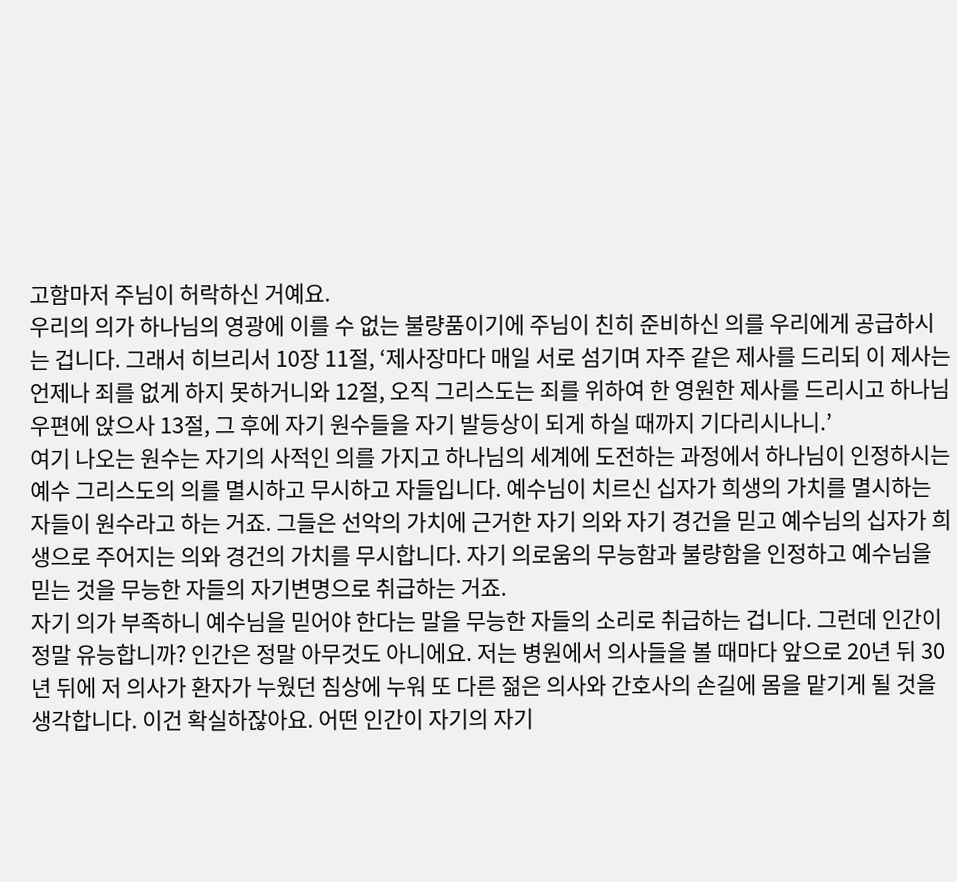고함마저 주님이 허락하신 거예요.
우리의 의가 하나님의 영광에 이를 수 없는 불량품이기에 주님이 친히 준비하신 의를 우리에게 공급하시는 겁니다. 그래서 히브리서 10장 11절, ‘제사장마다 매일 서로 섬기며 자주 같은 제사를 드리되 이 제사는 언제나 죄를 없게 하지 못하거니와 12절, 오직 그리스도는 죄를 위하여 한 영원한 제사를 드리시고 하나님 우편에 앉으사 13절, 그 후에 자기 원수들을 자기 발등상이 되게 하실 때까지 기다리시나니.’
여기 나오는 원수는 자기의 사적인 의를 가지고 하나님의 세계에 도전하는 과정에서 하나님이 인정하시는 예수 그리스도의 의를 멸시하고 무시하고 자들입니다. 예수님이 치르신 십자가 희생의 가치를 멸시하는 자들이 원수라고 하는 거죠. 그들은 선악의 가치에 근거한 자기 의와 자기 경건을 믿고 예수님의 십자가 희생으로 주어지는 의와 경건의 가치를 무시합니다. 자기 의로움의 무능함과 불량함을 인정하고 예수님을 믿는 것을 무능한 자들의 자기변명으로 취급하는 거죠.
자기 의가 부족하니 예수님을 믿어야 한다는 말을 무능한 자들의 소리로 취급하는 겁니다. 그런데 인간이 정말 유능합니까? 인간은 정말 아무것도 아니에요. 저는 병원에서 의사들을 볼 때마다 앞으로 20년 뒤 30년 뒤에 저 의사가 환자가 누웠던 침상에 누워 또 다른 젊은 의사와 간호사의 손길에 몸을 맡기게 될 것을 생각합니다. 이건 확실하잖아요. 어떤 인간이 자기의 자기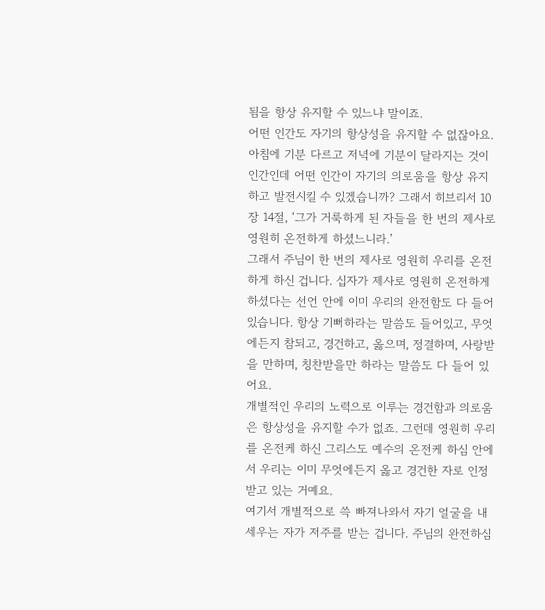됨을 항상 유지할 수 있느냐 말이죠.
어떤 인간도 자기의 항상성을 유지할 수 없잖아요. 아침에 기분 다르고 저녁에 기분이 달라지는 것이 인간인데 어떤 인간이 자기의 의로움을 항상 유지하고 발전시킬 수 있겠습니까? 그래서 히브리서 10장 14절, ‘그가 거룩하게 된 자들을 한 번의 제사로 영원히 온전하게 하셨느니라.’
그래서 주님이 한 번의 제사로 영원히 우리를 온전하게 하신 겁니다. 십자가 제사로 영원히 온전하게 하셨다는 선언 안에 이미 우리의 완전함도 다 들어있습니다. 항상 기뻐하라는 말씀도 들어있고, 무엇에든지 참되고, 경건하고, 옳으며, 정결하며, 사랑받을 만하며, 칭찬받을만 하라는 말씀도 다 들어 있어요.
개별적인 우리의 노력으로 이루는 경건함과 의로움은 항상성을 유지할 수가 없죠. 그런데 영원히 우리를 온전케 하신 그리스도 예수의 온전케 하심 안에서 우리는 이미 무엇에든지 옳고 경건한 자로 인정받고 있는 거예요.
여기서 개별적으로 쓱 빠져나와서 자기 얼굴을 내세우는 자가 저주를 받는 겁니다. 주님의 완전하심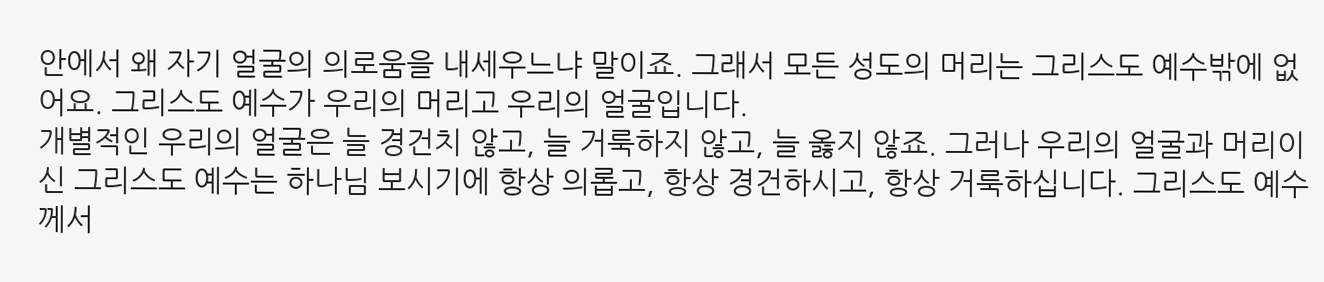안에서 왜 자기 얼굴의 의로움을 내세우느냐 말이죠. 그래서 모든 성도의 머리는 그리스도 예수밖에 없어요. 그리스도 예수가 우리의 머리고 우리의 얼굴입니다.
개별적인 우리의 얼굴은 늘 경건치 않고, 늘 거룩하지 않고, 늘 옳지 않죠. 그러나 우리의 얼굴과 머리이신 그리스도 예수는 하나님 보시기에 항상 의롭고, 항상 경건하시고, 항상 거룩하십니다. 그리스도 예수께서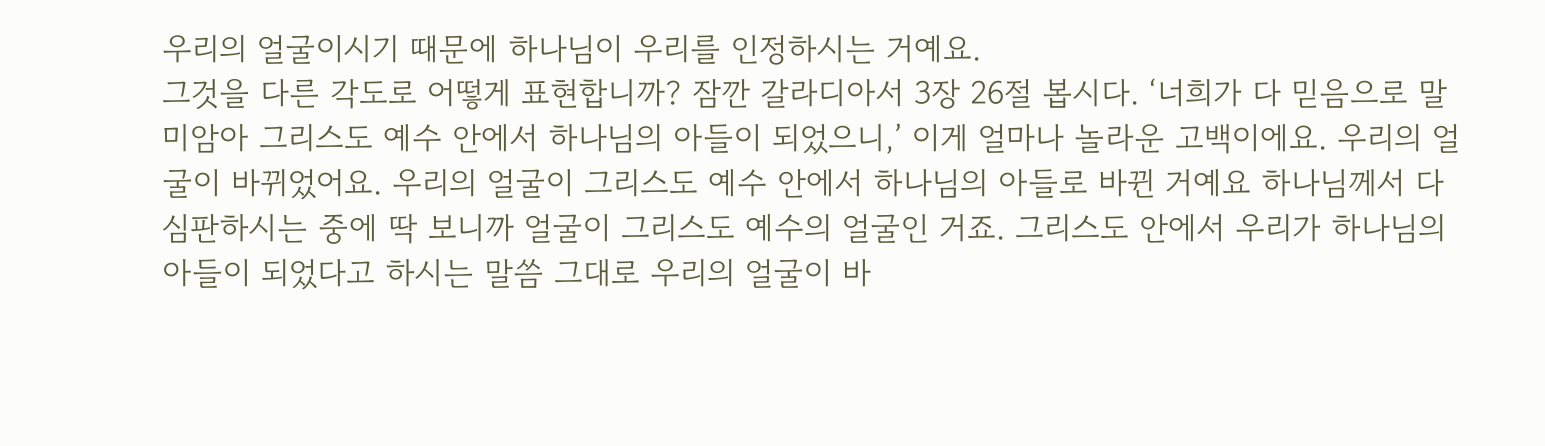우리의 얼굴이시기 때문에 하나님이 우리를 인정하시는 거예요.
그것을 다른 각도로 어떻게 표현합니까? 잠깐 갈라디아서 3장 26절 봅시다. ‘너희가 다 믿음으로 말미암아 그리스도 예수 안에서 하나님의 아들이 되었으니,’ 이게 얼마나 놀라운 고백이에요. 우리의 얼굴이 바뀌었어요. 우리의 얼굴이 그리스도 예수 안에서 하나님의 아들로 바뀐 거예요 하나님께서 다 심판하시는 중에 딱 보니까 얼굴이 그리스도 예수의 얼굴인 거죠. 그리스도 안에서 우리가 하나님의 아들이 되었다고 하시는 말씀 그대로 우리의 얼굴이 바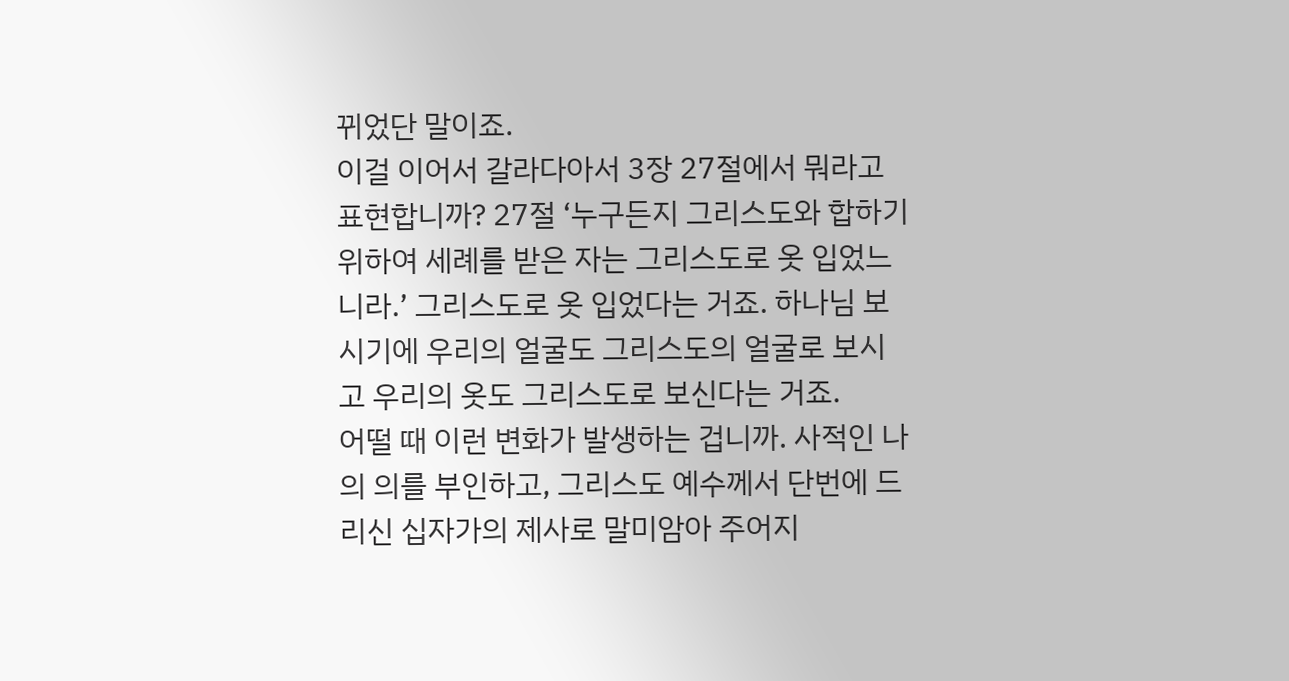뀌었단 말이죠.
이걸 이어서 갈라다아서 3장 27절에서 뭐라고 표현합니까? 27절 ‘누구든지 그리스도와 합하기 위하여 세례를 받은 자는 그리스도로 옷 입었느니라.’ 그리스도로 옷 입었다는 거죠. 하나님 보시기에 우리의 얼굴도 그리스도의 얼굴로 보시고 우리의 옷도 그리스도로 보신다는 거죠.
어떨 때 이런 변화가 발생하는 겁니까. 사적인 나의 의를 부인하고, 그리스도 예수께서 단번에 드리신 십자가의 제사로 말미암아 주어지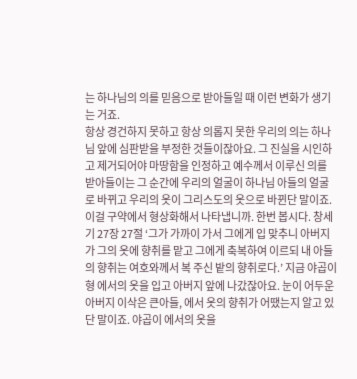는 하나님의 의를 믿음으로 받아들일 때 이런 변화가 생기는 거죠.
항상 경건하지 못하고 항상 의롭지 못한 우리의 의는 하나님 앞에 심판받을 부정한 것들이잖아요. 그 진실을 시인하고 제거되어야 마땅함을 인정하고 예수께서 이루신 의를 받아들이는 그 순간에 우리의 얼굴이 하나님 아들의 얼굴로 바뀌고 우리의 옷이 그리스도의 옷으로 바뀐단 말이죠.
이걸 구약에서 형상화해서 나타냅니까. 한번 봅시다. 창세기 27장 27절 ‘그가 가까이 가서 그에게 입 맞추니 아버지가 그의 옷에 향취를 맡고 그에게 축복하여 이르되 내 아들의 향취는 여호와께서 복 주신 밭의 향취로다.’ 지금 야곱이 형 에서의 옷을 입고 아버지 앞에 나갔잖아요. 눈이 어두운 아버지 이삭은 큰아들, 에서 옷의 향취가 어땠는지 알고 있단 말이죠. 야곱이 에서의 옷을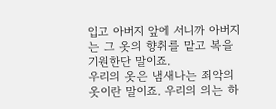입고 아버지 앞에 서니까 아버지는 그 옷의 향취를 맡고 복을 기원한단 말이죠.
우리의 옷은 냄새나는 죄악의 옷이란 말이죠. 우리의 의는 하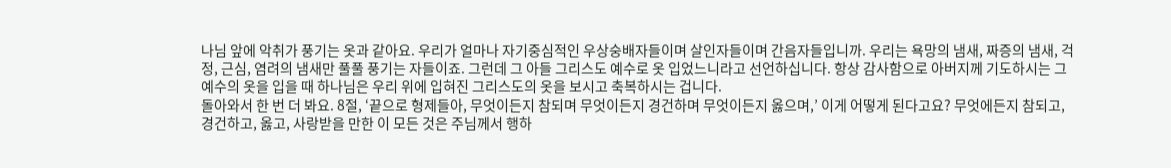나님 앞에 악취가 풍기는 옷과 같아요. 우리가 얼마나 자기중심적인 우상숭배자들이며 살인자들이며 간음자들입니까. 우리는 욕망의 냄새, 짜증의 냄새, 걱정, 근심, 염려의 냄새만 풀풀 풍기는 자들이죠. 그런데 그 아들 그리스도 예수로 옷 입었느니라고 선언하십니다. 항상 감사함으로 아버지께 기도하시는 그 예수의 옷을 입을 때 하나님은 우리 위에 입혀진 그리스도의 옷을 보시고 축복하시는 겁니다.
돌아와서 한 번 더 봐요. 8절, ‘끝으로 형제들아, 무엇이든지 참되며 무엇이든지 경건하며 무엇이든지 옳으며,’ 이게 어떻게 된다고요? 무엇에든지 참되고, 경건하고, 옳고, 사랑받을 만한 이 모든 것은 주님께서 행하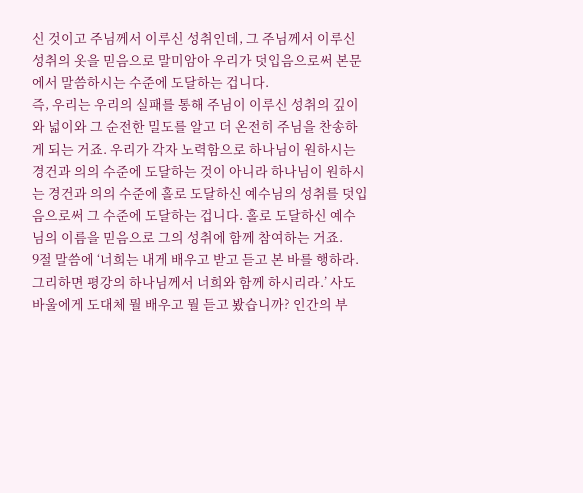신 것이고 주님께서 이루신 성취인데, 그 주님께서 이루신 성취의 옷을 믿음으로 말미암아 우리가 덧입음으로써 본문에서 말씀하시는 수준에 도달하는 겁니다.
즉, 우리는 우리의 실패를 통해 주님이 이루신 성취의 깊이와 넓이와 그 순전한 밀도를 알고 더 온전히 주님을 찬송하게 되는 거죠. 우리가 각자 노력함으로 하나님이 원하시는 경건과 의의 수준에 도달하는 것이 아니라 하나님이 원하시는 경건과 의의 수준에 홀로 도달하신 예수님의 성취를 덧입음으로써 그 수준에 도달하는 겁니다. 홀로 도달하신 예수님의 이름을 믿음으로 그의 성취에 함께 참여하는 거죠.
9절 말씀에 ‘너희는 내게 배우고 받고 듣고 본 바를 행하라. 그리하면 평강의 하나님께서 너희와 함께 하시리라.’ 사도 바울에게 도대체 뭘 배우고 뭘 듣고 봤습니까? 인간의 부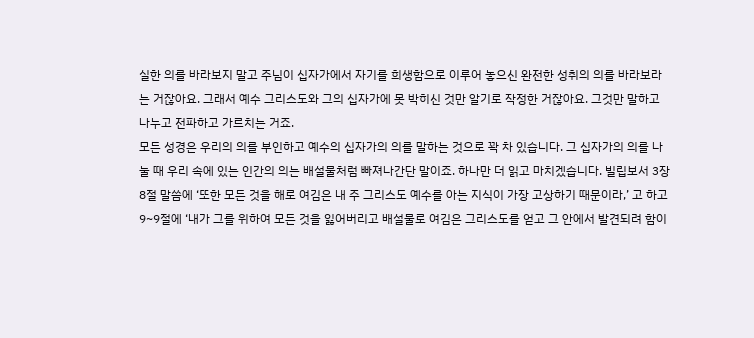실한 의를 바라보지 말고 주님이 십자가에서 자기를 희생함으로 이루어 놓으신 완전한 성취의 의를 바라보라는 거잖아요. 그래서 예수 그리스도와 그의 십자가에 못 박히신 것만 알기로 작정한 거잖아요. 그것만 말하고 나누고 전파하고 가르치는 거죠.
모든 성경은 우리의 의를 부인하고 예수의 십자가의 의를 말하는 것으로 꽉 차 있습니다. 그 십자가의 의를 나눌 때 우리 속에 있는 인간의 의는 배설물처럼 빠져나간단 말이죠. 하나만 더 읽고 마치겠습니다. 빌립보서 3장 8절 말씀에 ‘또한 모든 것을 해로 여김은 내 주 그리스도 예수를 아는 지식이 가장 고상하기 때문이라,’ 고 하고 9~9절에 ‘내가 그를 위하여 모든 것을 잃어버리고 배설물로 여김은 그리스도를 얻고 그 안에서 발견되려 함이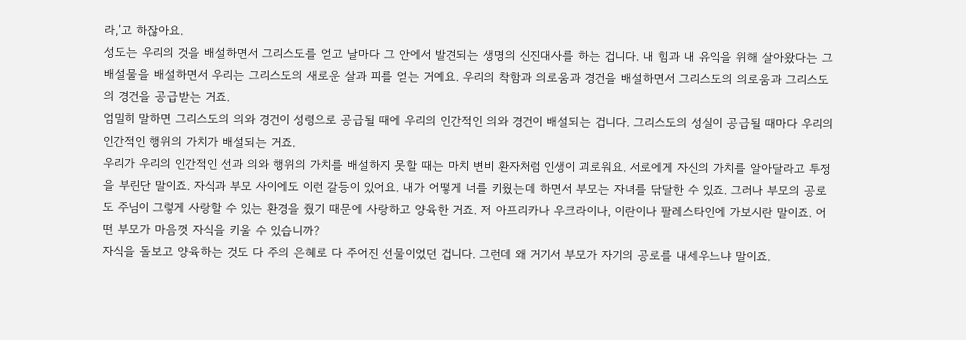라,’고 하잖아요.
성도는 우리의 것을 배설하면서 그리스도를 얻고 날마다 그 안에서 발견되는 생명의 신진대사를 하는 겁니다. 내 힘과 내 유익을 위해 살아왔다는 그 배설물을 배설하면서 우리는 그리스도의 새로운 살과 피를 얻는 거예요. 우리의 착함과 의로움과 경건을 배설하면서 그리스도의 의로움과 그리스도의 경건을 공급받는 거죠.
엄밀히 말하면 그리스도의 의와 경건이 성령으로 공급될 때에 우리의 인간적인 의와 경건이 배설되는 겁니다. 그리스도의 성실이 공급될 때마다 우리의 인간적인 행위의 가치가 배설되는 거죠.
우리가 우리의 인간적인 선과 의와 행위의 가치를 배설하지 못할 때는 마치 변비 환자처럼 인생이 괴로워요. 서로에게 자신의 가치를 알아달라고 투정을 부린단 말이죠. 자식과 부모 사이에도 이런 갈등이 있어요. 내가 어떻게 너를 키웠는데 하면서 부모는 자녀를 닦달한 수 있죠. 그러나 부모의 공로도 주님이 그렇게 사랑할 수 있는 환경을 줬기 때문에 사랑하고 양육한 거죠. 저 아프리카나 우크라이나, 이란이나 팔레스타인에 가보시란 말이죠. 어떤 부모가 마음껏 자식을 키울 수 있습니까?
자식을 돌보고 양육하는 것도 다 주의 은혜로 다 주어진 선물이었던 겁니다. 그런데 왜 거기서 부모가 자기의 공로를 내세우느냐 말이죠.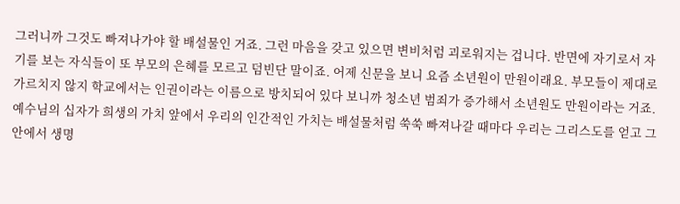그러니까 그것도 빠져나가야 할 배설물인 거죠. 그런 마음을 갖고 있으면 변비처럼 괴로워지는 겁니다. 반면에 자기로서 자기를 보는 자식들이 또 부모의 은혜를 모르고 덤빈단 말이죠. 어제 신문을 보니 요즘 소년원이 만원이래요. 부모들이 제대로 가르치지 않지 학교에서는 인권이라는 이름으로 방치되어 있다 보니까 청소년 범죄가 증가해서 소년원도 만원이라는 거죠.
예수님의 십자가 희생의 가치 앞에서 우리의 인간적인 가치는 배설물처럼 쑥쑥 빠져나갈 때마다 우리는 그리스도를 얻고 그 안에서 생명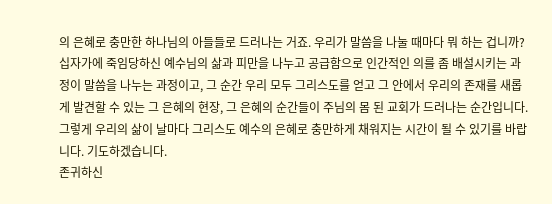의 은혜로 충만한 하나님의 아들들로 드러나는 거죠. 우리가 말씀을 나눌 때마다 뭐 하는 겁니까? 십자가에 죽임당하신 예수님의 삶과 피만을 나누고 공급함으로 인간적인 의를 좀 배설시키는 과정이 말씀을 나누는 과정이고, 그 순간 우리 모두 그리스도를 얻고 그 안에서 우리의 존재를 새롭게 발견할 수 있는 그 은혜의 현장, 그 은혜의 순간들이 주님의 몸 된 교회가 드러나는 순간입니다. 그렇게 우리의 삶이 날마다 그리스도 예수의 은혜로 충만하게 채워지는 시간이 될 수 있기를 바랍니다. 기도하겠습니다.
존귀하신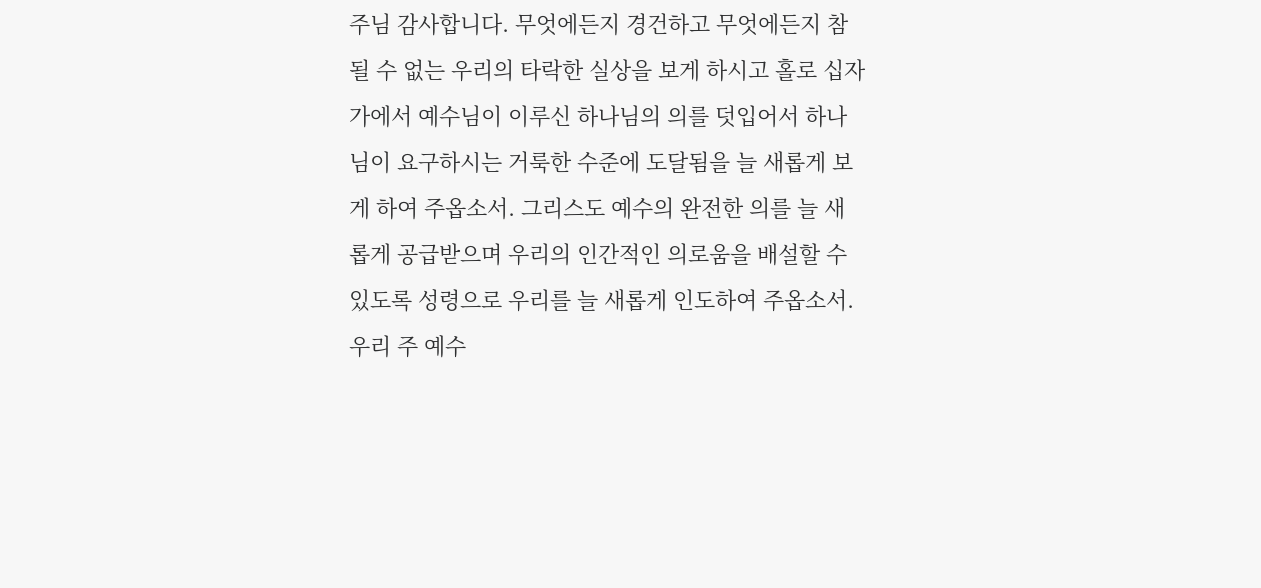주님 감사합니다. 무엇에든지 경건하고 무엇에든지 참될 수 없는 우리의 타락한 실상을 보게 하시고 홀로 십자가에서 예수님이 이루신 하나님의 의를 덧입어서 하나님이 요구하시는 거룩한 수준에 도달됨을 늘 새롭게 보게 하여 주옵소서. 그리스도 예수의 완전한 의를 늘 새롭게 공급받으며 우리의 인간적인 의로움을 배설할 수 있도록 성령으로 우리를 늘 새롭게 인도하여 주옵소서. 우리 주 예수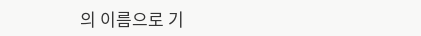의 이름으로 기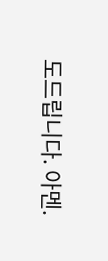도드립니다. 아멘.